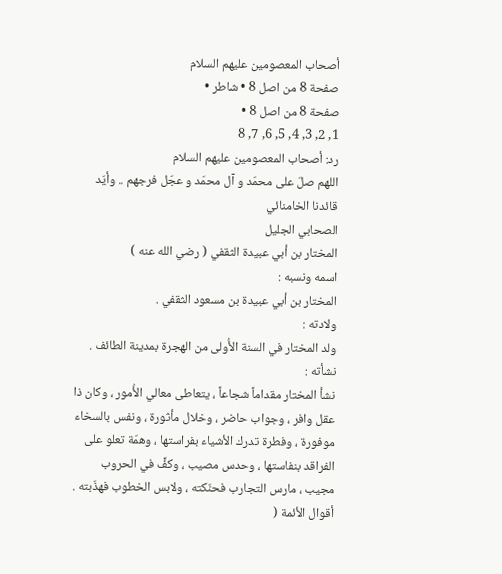أصحاب المعصومين عليهم السلام
صفحة 8 من اصل 8 • شاطر •
صفحة 8 من اصل 8 •
1, 2, 3, 4, 5, 6, 7, 8
رد: أصحاب المعصومين عليهم السلام
اللهم صلّ على محمّد و آل محمّد و عجّل فرجهم .. وأيّد قائدنا الخامنائي
الصحابي الجليل
المختار بن أبي عبيدة الثقفي ( رضي الله عنه )
اسمه ونسبه :
المختار بن أبي عبيدة بن مسعود الثقفي .
ولادته :
ولد المختار في السنة الأُولى من الهجرة بمدينة الطائف .
نشأته :
نشأ المختار مقداماً شجاعاً ، يتعاطى معالي الأُمور ، وكان ذا عقل وافر ، وجواب حاضر ، وخلال مأثورة ، ونفس بالسخاء موفورة ، وفطرة تدرك الأشياء بفراستها ، وهمّة تعلو على الفراقد بنفاستها ، وحدس مصيب ، وكفٍّ في الحروب مجيب ، مارس التجارب فحنّكته ، ولابس الخطوب فهذّبته .
أقوال الأئمة (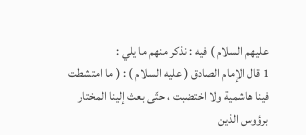عليهم السلام ) فيه : نذكر منهم ما يلي :
1 قال الإمام الصادق ( عليه السلام ) : ( ما امتشطت فينا هاشمية ولا اختضبت ، حتّى بعث إلينا المختار برؤوس الذين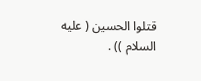قتلوا الحسين ( عليه السلام )) .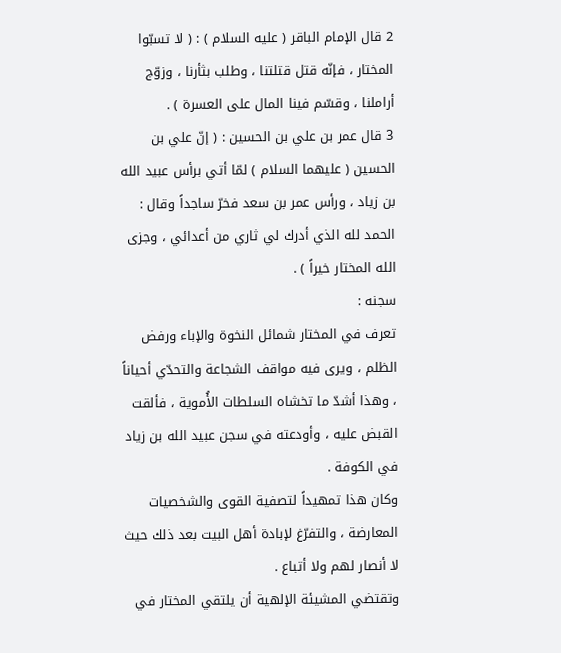2 قال الإمام الباقر ( عليه السلام ) : ( لا تسبّوا المختار ، فإنّه قتل قتلتنا ، وطلب بثأرنا ، وزوّج أراملنا ، وقسّم فينا المال على العسرة ) .
3 قال عمر بن علي بن الحسين : ( إنّ علي بن الحسين ( عليهما السلام ) لمّا أتي برأس عبيد الله بن زياد ، ورأس عمر بن سعد فخرّ ساجداً وقال : الحمد لله الذي أدرك لي ثاري من أعدائي ، وجزى الله المختار خيراً ) .
سجنه :
تعرف في المختار شمائل النخوة والإباء ورفض الظلم ، ويرى فيه مواقف الشجاعة والتحدّي أحياناً ، وهذا أشدّ ما تخشاه السلطات الأُموية ، فألقت القبض عليه ، وأودعته في سجن عبيد الله بن زياد في الكوفة .
وكان هذا تمهيداً لتصفية القوى والشخصيات المعارضة ، والتفرّغ لإبادة أهل البيت بعد ذلك حيث لا أنصار لهم ولا أتباع .
وتقتضي المشيئة الإلهية أن يلتقي المختار في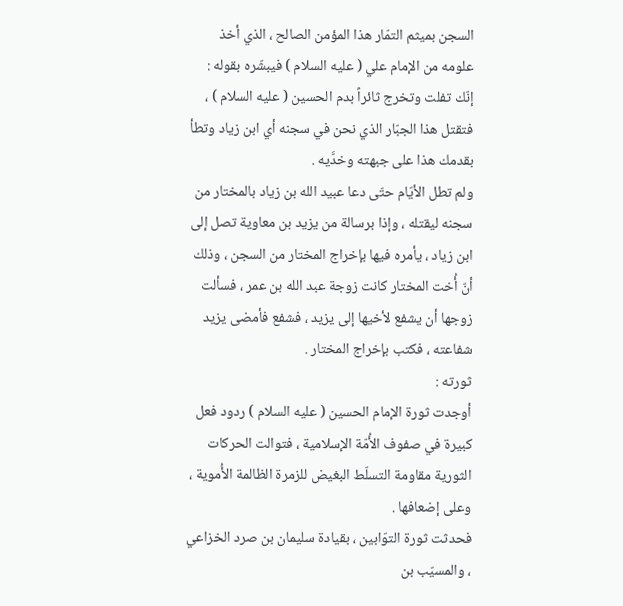السجن بميثم التمّار هذا المؤمن الصالح ، الذي أخذ علومه من الإمام علي ( عليه السلام ) فيبشّره بقوله : إنّك تفلت وتخرج ثائراً بدم الحسين ( عليه السلام ) ، فتقتل هذا الجبّار الذي نحن في سجنه أي ابن زياد وتطأ بقدمك هذا على جبهته وخدَّيه .
ولم تطل الأيّام حتّى دعا عبيد الله بن زياد بالمختار من سجنه ليقتله ، وإذا برسالة من يزيد بن معاوية تصل إلى ابن زياد ، يأمره فيها بإخراج المختار من السجن ، وذلك أنّ أُخت المختار كانت زوجة عبد الله بن عمر ، فسألت زوجها أن يشفع لأخيها إلى يزيد ، فشفع فأمضى يزيد شفاعته ، فكتب بإخراج المختار .
ثورته :
أوجدت ثورة الإمام الحسين ( عليه السلام ) ردود فعل كبيرة في صفوف الأُمّة الإسلامية ، فتوالت الحركات الثورية مقاومة التسلّط البغيض للزمرة الظالمة الأُموية ، وعلى إضعافها .
فحدثت ثورة التوّابين ، بقيادة سليمان بن صرد الخزاعي ، والمسيّب بن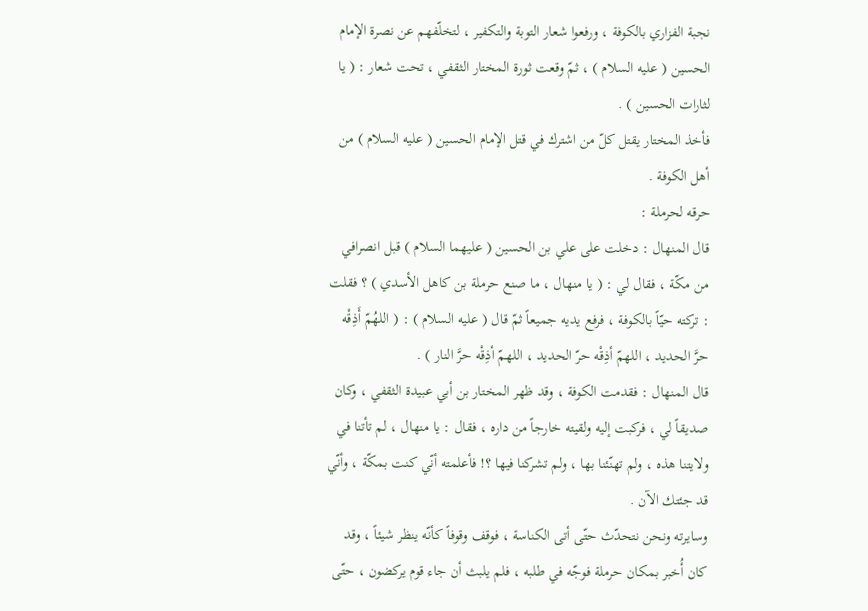نجبة الفزاري بالكوفة ، ورفعوا شعار التوبة والتكفير ، لتخلّفهم عن نصرة الإمام الحسين ( عليه السلام ) ، ثمّ وقعت ثورة المختار الثقفي ، تحت شعار : ( يا لثارات الحسين ) .
فأخذ المختار يقتل كلّ من اشترك في قتل الإمام الحسين ( عليه السلام ) من أهل الكوفة .
حرقه لحرملة :
قال المنهال : دخلت على علي بن الحسين ( عليهما السلام ) قبل انصرافي من مكّة ، فقال لي : ( يا منهال ، ما صنع حرملة بن كاهل الأسدي ) ؟ فقلت : تركته حيّاً بالكوفة ، فرفع يديه جميعاً ثمّ قال ( عليه السلام ) : ( اللهُمّ أَذِقْه حرَّ الحديد ، اللهمّ أذِقْه حرّ الحديد ، اللهمّ أذِقْه حرَّ النار ) .
قال المنهال : فقدمت الكوفة ، وقد ظهر المختار بن أبي عبيدة الثقفي ، وكان صديقاً لي ، فركبت إليه ولقيته خارجاً من داره ، فقال : يا منهال ، لم تأتنا في ولايتنا هذه ، ولم تهنّئنا بها ، ولم تشركنا فيها ؟! فأعلمته أنّي كنت بمكّة ، وأنّي قد جئتك الآن .
وسايرته ونحن نتحدّث حتّى أتى الكناسة ، فوقف وقوفاً كأنّه ينظر شيئاً ، وقد كان أُخبر بمكان حرملة فوجّه في طلبه ، فلم يلبث أن جاء قوم يركضون ، حتّى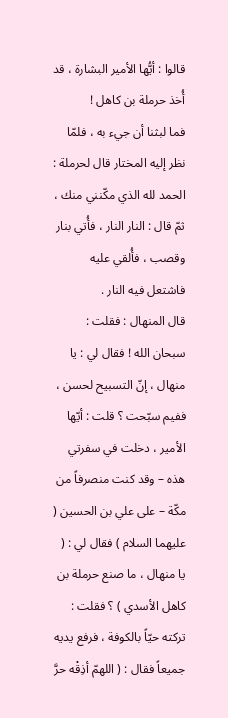قالوا : أيُّها الأمير البشارة ، قد أُخذ حرملة بن كاهل !
فما لبثنا أن جيء به ، فلمّا نظر إليه المختار قال لحرملة : الحمد لله الذي مكّنني منك ، ثمّ قال : النار النار ، فأُتي بنار وقصب ، فأُلقي عليه فاشتعل فيه النار .
قال المنهال : فقلت : سبحان الله ! فقال لي : يا منهال ، إنّ التسبيح لحسن ، ففيم سبّحت ؟ قلت : أيّها الأمير ، دخلت في سفرتي هذه – وقد كنت منصرفاً من مكّة – على علي بن الحسين ( عليهما السلام ) فقال لي : ( يا منهال ، ما صنع حرملة بن كاهل الأسدي ) ؟ فقلت : تركته حيّاً بالكوفة ، فرفع يديه جميعاً فقال : ( اللهمّ أذِقْه حرَّ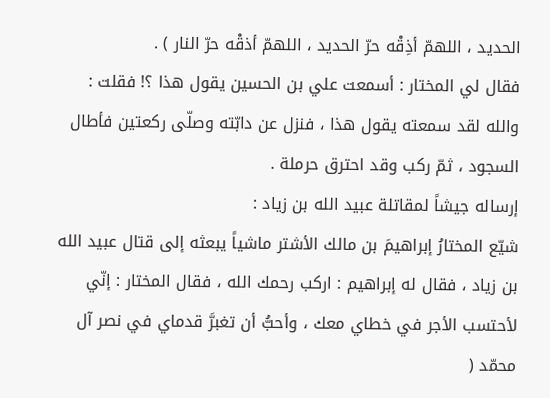الحديد ، اللهمّ أذِقْه حرّ الحديد ، اللهمّ أذقْه حرّ النار ) .
فقال لي المختار : أسمعت علي بن الحسين يقول هذا ؟! فقلت : والله لقد سمعته يقول هذا ، فنزل عن دابّته وصلّى ركعتين فأطال السجود ، ثمّ ركب وقد احترق حرملة .
إرساله جيشاً لمقاتلة عبيد الله بن زياد :
شيّع المختارُ إبراهيمَ بن مالك الأشتر ماشياً يبعثه إلى قتال عبيد الله بن زياد ، فقال له إبراهيم : اركب رحمك الله ، فقال المختار : إنّي لأحتسب الأجر في خطاي معك ، وأحبُّ أن تغبرَّ قدماي في نصر آل محمّد (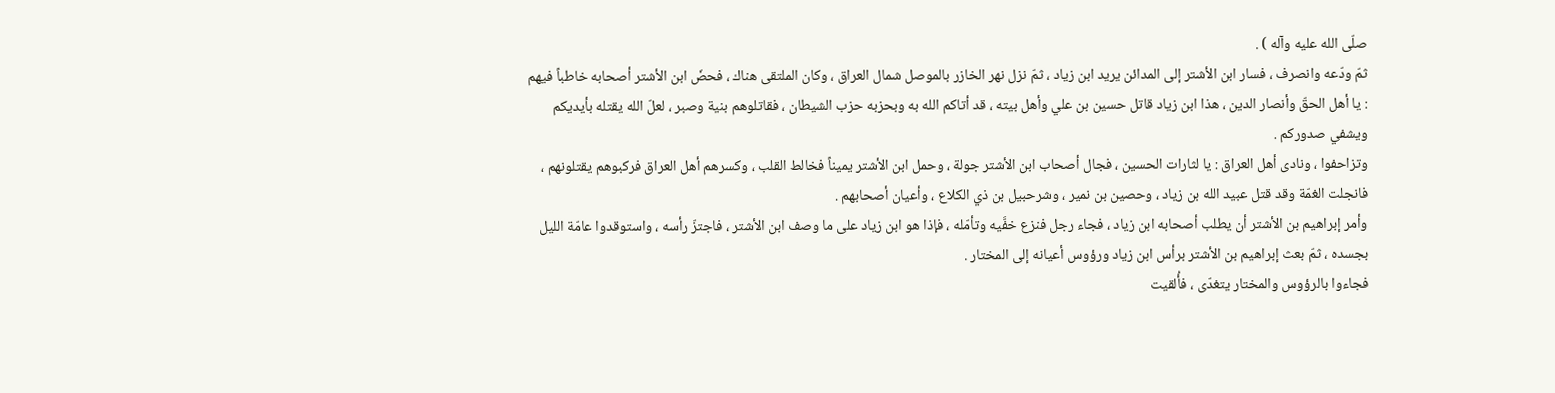صلّى الله عليه وآله ) .
ثمّ ودّعه وانصرف ، فسار ابن الأشتر إلى المدائن يريد ابن زياد ، ثمّ نزل نهر الخازر بالموصل شمال العراق ، وكان الملتقى هناك ، فحضّ ابن الأشتر أصحابه خاطباً فيهم : يا أهل الحقّ وأنصار الدين ، هذا ابن زياد قاتل حسين بن علي وأهل بيته ، قد أتاكم الله به وبحزبه حزب الشيطان ، فقاتلوهم بنية وصبر ، لعلّ الله يقتله بأيديكم ويشفي صدوركم .
وتزاحفوا ، ونادى أهل العراق : يا لثارات الحسين ، فجال أصحاب ابن الأشتر جولة ، وحمل ابن الأشتر يميناً فخالط القلب ، وكسرهم أهل العراق فركبوهم يقتلونهم ، فانجلت الغمّة وقد قتل عبيد الله بن زياد ، وحصين بن نمير ، وشرحبيل بن ذي الكلاع ، وأعيان أصحابهم .
وأمر إبراهيم بن الأشتر أن يطلب أصحابه ابن زياد ، فجاء رجل فنزع خفَّيه وتأمّله ، فإذا هو ابن زياد على ما وصف ابن الأشتر ، فاجتزّ رأسه ، واستوقدوا عامّة الليل بجسده ، ثمّ بعث إبراهيم بن الأشتر برأس ابن زياد ورؤوس أعيانه إلى المختار .
فجاءوا بالرؤوس والمختار يتغدّى ، فأُلقيت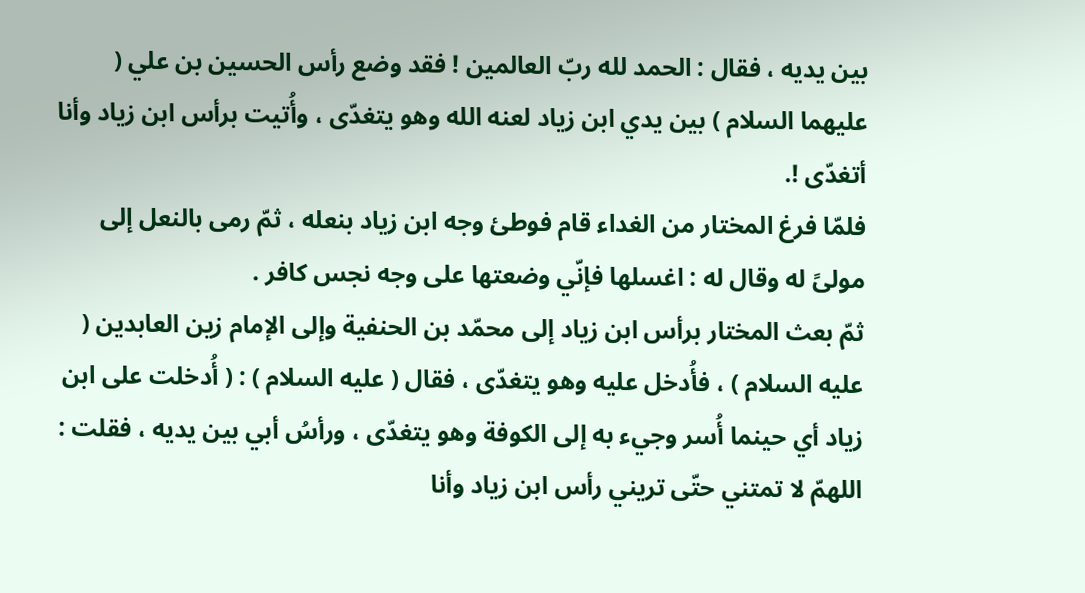بين يديه ، فقال : الحمد لله ربّ العالمين ! فقد وضع رأس الحسين بن علي ( عليهما السلام ) بين يدي ابن زياد لعنه الله وهو يتغدّى ، وأُتيت برأس ابن زياد وأنا أتغدّى !.
فلمّا فرغ المختار من الغداء قام فوطئ وجه ابن زياد بنعله ، ثمّ رمى بالنعل إلى مولىً له وقال له : اغسلها فإنّي وضعتها على وجه نجس كافر .
ثمّ بعث المختار برأس ابن زياد إلى محمّد بن الحنفية وإلى الإمام زين العابدين ( عليه السلام ) ، فأُدخل عليه وهو يتغدّى ، فقال ( عليه السلام ) : ( أُدخلت على ابن زياد أي حينما أُسر وجيء به إلى الكوفة وهو يتغدّى ، ورأسُ أبي بين يديه ، فقلت : اللهمّ لا تمتني حتّى تريني رأس ابن زياد وأنا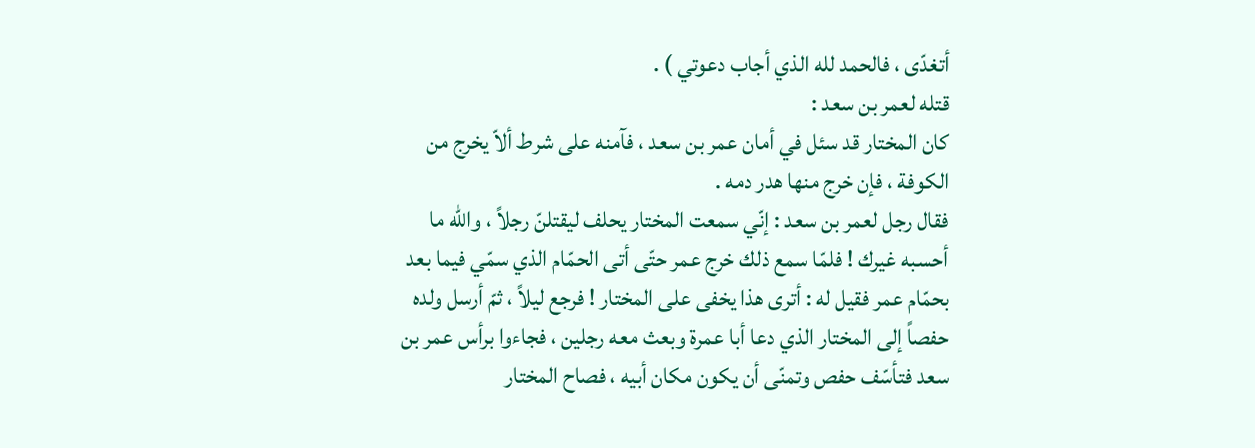أتغدّى ، فالحمد لله الذي أجاب دعوتي ) .
قتله لعمر بن سعد :
كان المختار قد سئل في أمان عمر بن سعد ، فآمنه على شرط ألاّ يخرج من الكوفة ، فإن خرج منها هدر دمه .
فقال رجل لعمر بن سعد : إنّي سمعت المختار يحلف ليقتلنّ رجلاً ، والله ما أحسبه غيرك ! فلمّا سمع ذلك خرج عمر حتّى أتى الحمّام الذي سمّي فيما بعد بحمّام عمر فقيل له : أترى هذا يخفى على المختار ! فرجع ليلاً ، ثمّ أرسل ولده حفصاً إلى المختار الذي دعا أبا عمرة وبعث معه رجلين ، فجاءوا برأس عمر بن سعد فتأسّف حفص وتمنّى أن يكون مكان أبيه ، فصاح المختار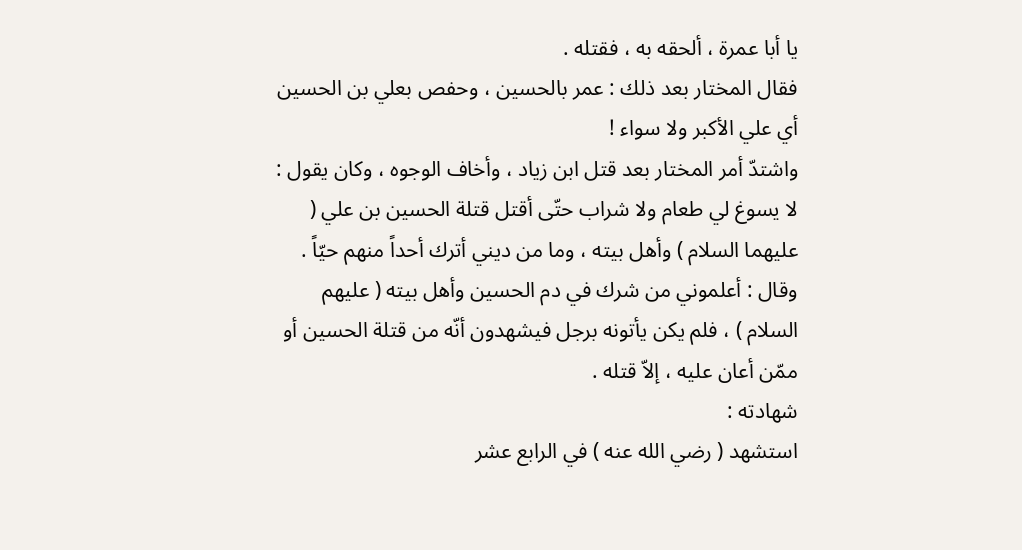يا أبا عمرة ، ألحقه به ، فقتله .
فقال المختار بعد ذلك : عمر بالحسين ، وحفص بعلي بن الحسين أي علي الأكبر ولا سواء !
واشتدّ أمر المختار بعد قتل ابن زياد ، وأخاف الوجوه ، وكان يقول : لا يسوغ لي طعام ولا شراب حتّى أقتل قتلة الحسين بن علي ( عليهما السلام ) وأهل بيته ، وما من ديني أترك أحداً منهم حيّاً .
وقال : أعلموني من شرك في دم الحسين وأهل بيته ( عليهم السلام ) ، فلم يكن يأتونه برجل فيشهدون أنّه من قتلة الحسين أو ممّن أعان عليه ، إلاّ قتله .
شهادته :
استشهد ( رضي الله عنه ) في الرابع عشر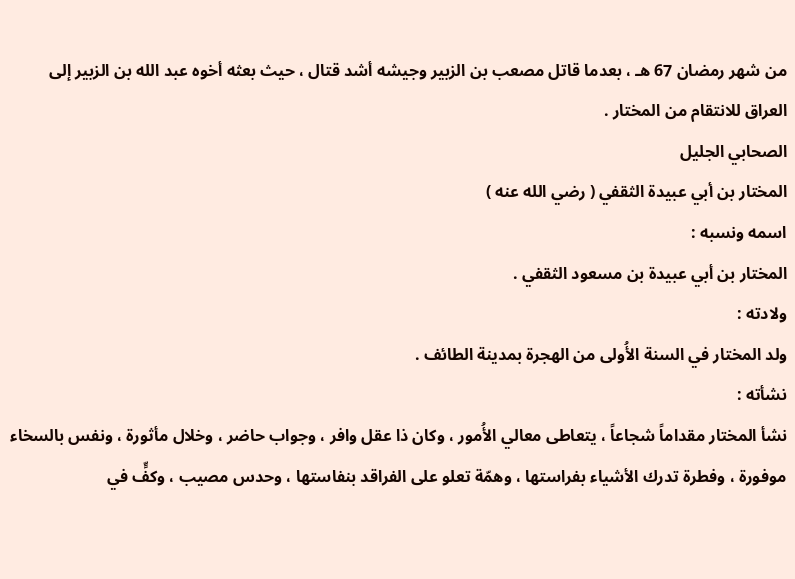من شهر رمضان 67 هـ ، بعدما قاتل مصعب بن الزبير وجيشه أشد قتال ، حيث بعثه أخوه عبد الله بن الزبير إلى العراق للانتقام من المختار .
الصحابي الجليل
المختار بن أبي عبيدة الثقفي ( رضي الله عنه )
اسمه ونسبه :
المختار بن أبي عبيدة بن مسعود الثقفي .
ولادته :
ولد المختار في السنة الأُولى من الهجرة بمدينة الطائف .
نشأته :
نشأ المختار مقداماً شجاعاً ، يتعاطى معالي الأُمور ، وكان ذا عقل وافر ، وجواب حاضر ، وخلال مأثورة ، ونفس بالسخاء موفورة ، وفطرة تدرك الأشياء بفراستها ، وهمّة تعلو على الفراقد بنفاستها ، وحدس مصيب ، وكفٍّ في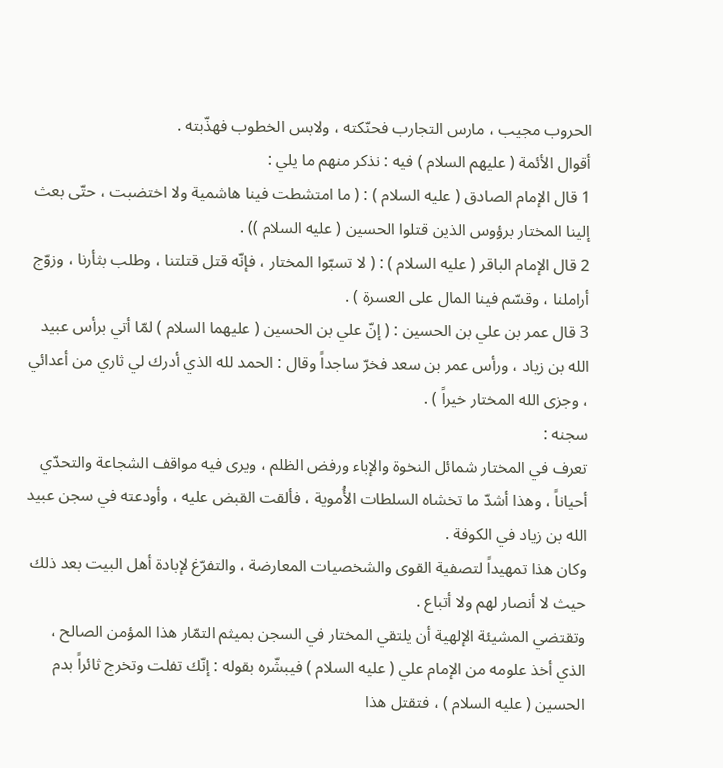الحروب مجيب ، مارس التجارب فحنّكته ، ولابس الخطوب فهذّبته .
أقوال الأئمة ( عليهم السلام ) فيه : نذكر منهم ما يلي :
1 قال الإمام الصادق ( عليه السلام ) : ( ما امتشطت فينا هاشمية ولا اختضبت ، حتّى بعث إلينا المختار برؤوس الذين قتلوا الحسين ( عليه السلام )) .
2 قال الإمام الباقر ( عليه السلام ) : ( لا تسبّوا المختار ، فإنّه قتل قتلتنا ، وطلب بثأرنا ، وزوّج أراملنا ، وقسّم فينا المال على العسرة ) .
3 قال عمر بن علي بن الحسين : ( إنّ علي بن الحسين ( عليهما السلام ) لمّا أتي برأس عبيد الله بن زياد ، ورأس عمر بن سعد فخرّ ساجداً وقال : الحمد لله الذي أدرك لي ثاري من أعدائي ، وجزى الله المختار خيراً ) .
سجنه :
تعرف في المختار شمائل النخوة والإباء ورفض الظلم ، ويرى فيه مواقف الشجاعة والتحدّي أحياناً ، وهذا أشدّ ما تخشاه السلطات الأُموية ، فألقت القبض عليه ، وأودعته في سجن عبيد الله بن زياد في الكوفة .
وكان هذا تمهيداً لتصفية القوى والشخصيات المعارضة ، والتفرّغ لإبادة أهل البيت بعد ذلك حيث لا أنصار لهم ولا أتباع .
وتقتضي المشيئة الإلهية أن يلتقي المختار في السجن بميثم التمّار هذا المؤمن الصالح ، الذي أخذ علومه من الإمام علي ( عليه السلام ) فيبشّره بقوله : إنّك تفلت وتخرج ثائراً بدم الحسين ( عليه السلام ) ، فتقتل هذا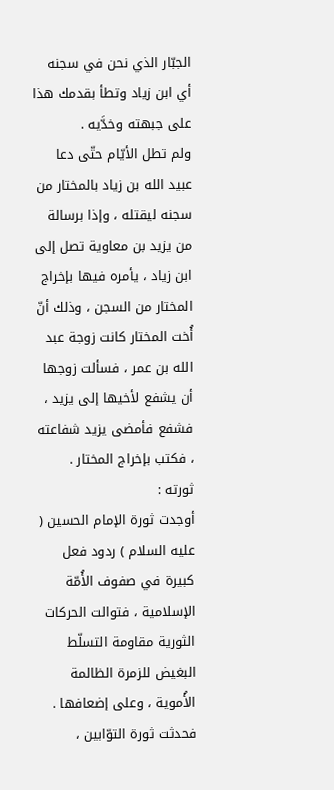الجبّار الذي نحن في سجنه أي ابن زياد وتطأ بقدمك هذا على جبهته وخدَّيه .
ولم تطل الأيّام حتّى دعا عبيد الله بن زياد بالمختار من سجنه ليقتله ، وإذا برسالة من يزيد بن معاوية تصل إلى ابن زياد ، يأمره فيها بإخراج المختار من السجن ، وذلك أنّ أُخت المختار كانت زوجة عبد الله بن عمر ، فسألت زوجها أن يشفع لأخيها إلى يزيد ، فشفع فأمضى يزيد شفاعته ، فكتب بإخراج المختار .
ثورته :
أوجدت ثورة الإمام الحسين ( عليه السلام ) ردود فعل كبيرة في صفوف الأُمّة الإسلامية ، فتوالت الحركات الثورية مقاومة التسلّط البغيض للزمرة الظالمة الأُموية ، وعلى إضعافها .
فحدثت ثورة التوّابين ،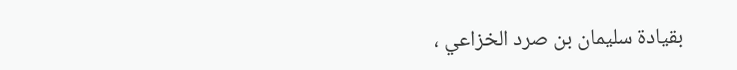بقيادة سليمان بن صرد الخزاعي ،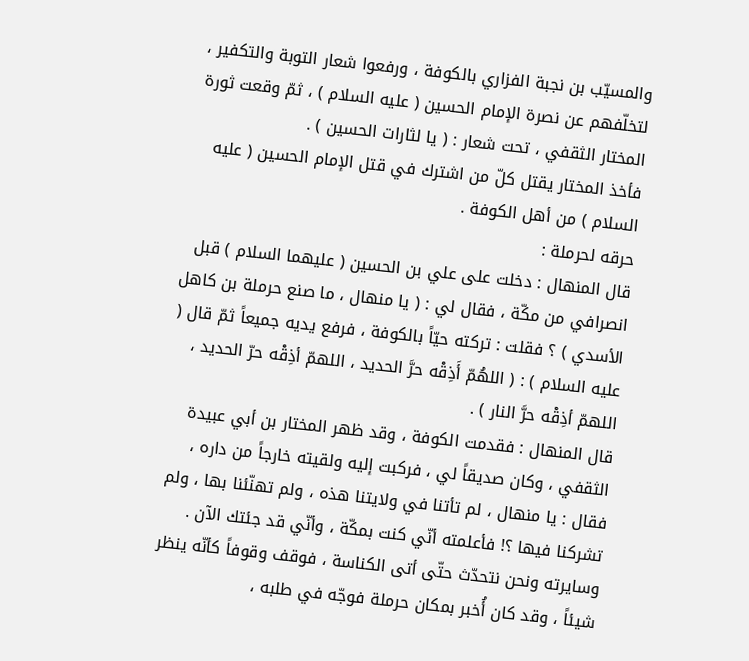والمسيّب بن نجبة الفزاري بالكوفة ، ورفعوا شعار التوبة والتكفير ، لتخلّفهم عن نصرة الإمام الحسين ( عليه السلام ) ، ثمّ وقعت ثورة المختار الثقفي ، تحت شعار : ( يا لثارات الحسين ) .
فأخذ المختار يقتل كلّ من اشترك في قتل الإمام الحسين ( عليه السلام ) من أهل الكوفة .
حرقه لحرملة :
قال المنهال : دخلت على علي بن الحسين ( عليهما السلام ) قبل انصرافي من مكّة ، فقال لي : ( يا منهال ، ما صنع حرملة بن كاهل الأسدي ) ؟ فقلت : تركته حيّاً بالكوفة ، فرفع يديه جميعاً ثمّ قال ( عليه السلام ) : ( اللهُمّ أَذِقْه حرَّ الحديد ، اللهمّ أذِقْه حرّ الحديد ، اللهمّ أذِقْه حرَّ النار ) .
قال المنهال : فقدمت الكوفة ، وقد ظهر المختار بن أبي عبيدة الثقفي ، وكان صديقاً لي ، فركبت إليه ولقيته خارجاً من داره ، فقال : يا منهال ، لم تأتنا في ولايتنا هذه ، ولم تهنّئنا بها ، ولم تشركنا فيها ؟! فأعلمته أنّي كنت بمكّة ، وأنّي قد جئتك الآن .
وسايرته ونحن نتحدّث حتّى أتى الكناسة ، فوقف وقوفاً كأنّه ينظر شيئاً ، وقد كان أُخبر بمكان حرملة فوجّه في طلبه ،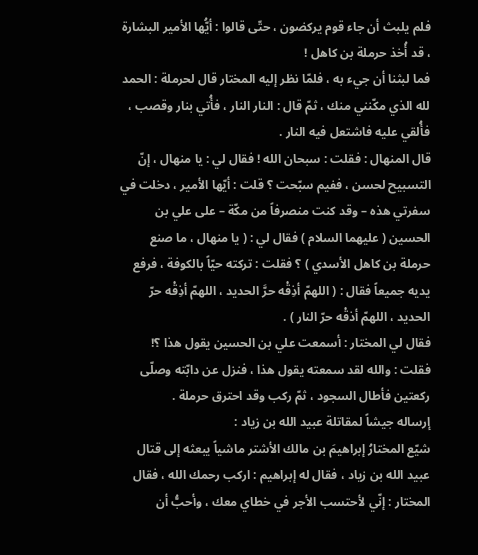فلم يلبث أن جاء قوم يركضون ، حتّى قالوا : أيُّها الأمير البشارة ، قد أُخذ حرملة بن كاهل !
فما لبثنا أن جيء به ، فلمّا نظر إليه المختار قال لحرملة : الحمد لله الذي مكّنني منك ، ثمّ قال : النار النار ، فأُتي بنار وقصب ، فأُلقي عليه فاشتعل فيه النار .
قال المنهال : فقلت : سبحان الله ! فقال لي : يا منهال ، إنّ التسبيح لحسن ، ففيم سبّحت ؟ قلت : أيّها الأمير ، دخلت في سفرتي هذه – وقد كنت منصرفاً من مكّة – على علي بن الحسين ( عليهما السلام ) فقال لي : ( يا منهال ، ما صنع حرملة بن كاهل الأسدي ) ؟ فقلت : تركته حيّاً بالكوفة ، فرفع يديه جميعاً فقال : ( اللهمّ أذِقْه حرَّ الحديد ، اللهمّ أذِقْه حرّ الحديد ، اللهمّ أذقْه حرّ النار ) .
فقال لي المختار : أسمعت علي بن الحسين يقول هذا ؟! فقلت : والله لقد سمعته يقول هذا ، فنزل عن دابّته وصلّى ركعتين فأطال السجود ، ثمّ ركب وقد احترق حرملة .
إرساله جيشاً لمقاتلة عبيد الله بن زياد :
شيّع المختارُ إبراهيمَ بن مالك الأشتر ماشياً يبعثه إلى قتال عبيد الله بن زياد ، فقال له إبراهيم : اركب رحمك الله ، فقال المختار : إنّي لأحتسب الأجر في خطاي معك ، وأحبُّ أن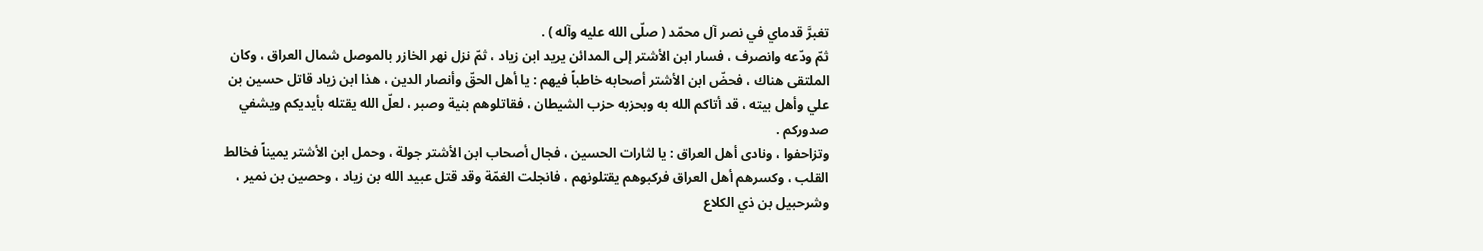تغبرَّ قدماي في نصر آل محمّد ( صلّى الله عليه وآله ) .
ثمّ ودّعه وانصرف ، فسار ابن الأشتر إلى المدائن يريد ابن زياد ، ثمّ نزل نهر الخازر بالموصل شمال العراق ، وكان الملتقى هناك ، فحضّ ابن الأشتر أصحابه خاطباً فيهم : يا أهل الحقّ وأنصار الدين ، هذا ابن زياد قاتل حسين بن علي وأهل بيته ، قد أتاكم الله به وبحزبه حزب الشيطان ، فقاتلوهم بنية وصبر ، لعلّ الله يقتله بأيديكم ويشفي صدوركم .
وتزاحفوا ، ونادى أهل العراق : يا لثارات الحسين ، فجال أصحاب ابن الأشتر جولة ، وحمل ابن الأشتر يميناً فخالط القلب ، وكسرهم أهل العراق فركبوهم يقتلونهم ، فانجلت الغمّة وقد قتل عبيد الله بن زياد ، وحصين بن نمير ، وشرحبيل بن ذي الكلاع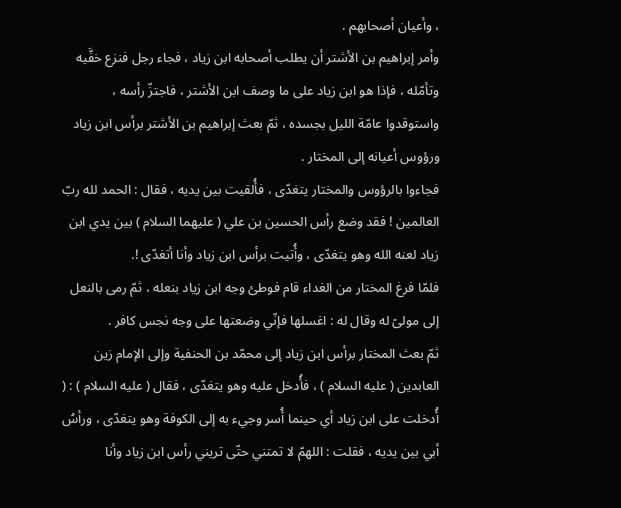، وأعيان أصحابهم .
وأمر إبراهيم بن الأشتر أن يطلب أصحابه ابن زياد ، فجاء رجل فنزع خفَّيه وتأمّله ، فإذا هو ابن زياد على ما وصف ابن الأشتر ، فاجتزّ رأسه ، واستوقدوا عامّة الليل بجسده ، ثمّ بعث إبراهيم بن الأشتر برأس ابن زياد ورؤوس أعيانه إلى المختار .
فجاءوا بالرؤوس والمختار يتغدّى ، فأُلقيت بين يديه ، فقال : الحمد لله ربّ العالمين ! فقد وضع رأس الحسين بن علي ( عليهما السلام ) بين يدي ابن زياد لعنه الله وهو يتغدّى ، وأُتيت برأس ابن زياد وأنا أتغدّى !.
فلمّا فرغ المختار من الغداء قام فوطئ وجه ابن زياد بنعله ، ثمّ رمى بالنعل إلى مولىً له وقال له : اغسلها فإنّي وضعتها على وجه نجس كافر .
ثمّ بعث المختار برأس ابن زياد إلى محمّد بن الحنفية وإلى الإمام زين العابدين ( عليه السلام ) ، فأُدخل عليه وهو يتغدّى ، فقال ( عليه السلام ) : ( أُدخلت على ابن زياد أي حينما أُسر وجيء به إلى الكوفة وهو يتغدّى ، ورأسُ أبي بين يديه ، فقلت : اللهمّ لا تمتني حتّى تريني رأس ابن زياد وأنا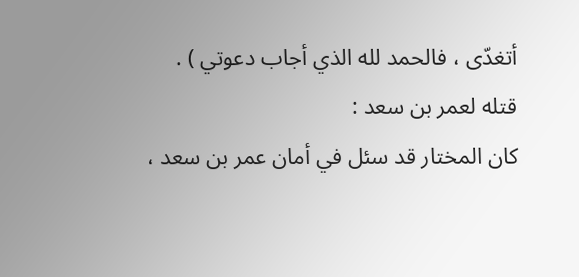أتغدّى ، فالحمد لله الذي أجاب دعوتي ) .
قتله لعمر بن سعد :
كان المختار قد سئل في أمان عمر بن سعد ،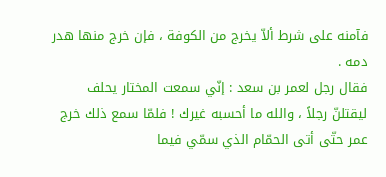فآمنه على شرط ألاّ يخرج من الكوفة ، فإن خرج منها هدر دمه .
فقال رجل لعمر بن سعد : إنّي سمعت المختار يحلف ليقتلنّ رجلاً ، والله ما أحسبه غيرك ! فلمّا سمع ذلك خرج عمر حتّى أتى الحمّام الذي سمّي فيما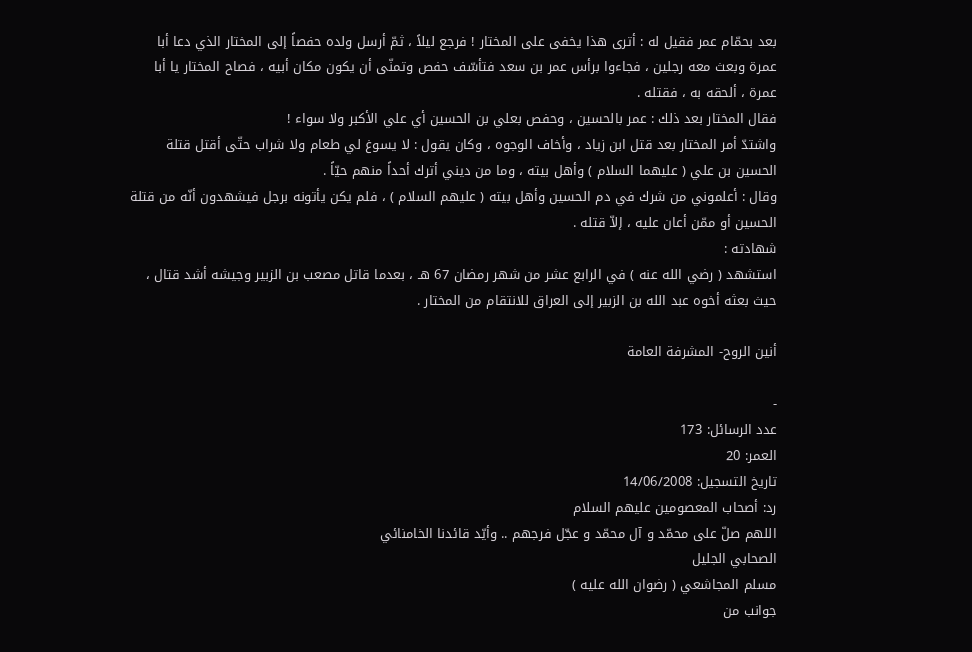بعد بحمّام عمر فقيل له : أترى هذا يخفى على المختار ! فرجع ليلاً ، ثمّ أرسل ولده حفصاً إلى المختار الذي دعا أبا عمرة وبعث معه رجلين ، فجاءوا برأس عمر بن سعد فتأسّف حفص وتمنّى أن يكون مكان أبيه ، فصاح المختار يا أبا عمرة ، ألحقه به ، فقتله .
فقال المختار بعد ذلك : عمر بالحسين ، وحفص بعلي بن الحسين أي علي الأكبر ولا سواء !
واشتدّ أمر المختار بعد قتل ابن زياد ، وأخاف الوجوه ، وكان يقول : لا يسوغ لي طعام ولا شراب حتّى أقتل قتلة الحسين بن علي ( عليهما السلام ) وأهل بيته ، وما من ديني أترك أحداً منهم حيّاً .
وقال : أعلموني من شرك في دم الحسين وأهل بيته ( عليهم السلام ) ، فلم يكن يأتونه برجل فيشهدون أنّه من قتلة الحسين أو ممّن أعان عليه ، إلاّ قتله .
شهادته :
استشهد ( رضي الله عنه ) في الرابع عشر من شهر رمضان 67 هـ ، بعدما قاتل مصعب بن الزبير وجيشه أشد قتال ، حيث بعثه أخوه عبد الله بن الزبير إلى العراق للانتقام من المختار .

أنين الروح- المشرفة العامة

-
عدد الرسائل: 173
العمر: 20
تاريخ التسجيل: 14/06/2008
رد: أصحاب المعصومين عليهم السلام
اللهم صلّ على محمّد و آل محمّد و عجّل فرجهم .. وأيّد قائدنا الخامنائي
الصحابي الجليل
مسلم المجاشعي ( رضوان الله عليه )
جوانب من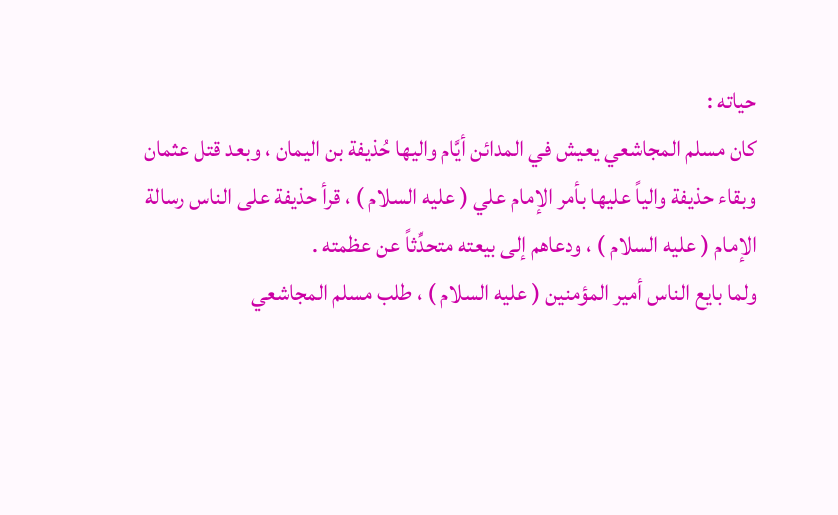حياته :
كان مسلم المجاشعي يعيش في المدائن أيَّام واليها حُذيفة بن اليمان ، وبعد قتل عثمان وبقاء حذيفة والياً عليها بأمر الإمام علي ( عليه السلام ) ، قرأ حذيفة على الناس رسالة الإمام ( عليه السلام ) ، ودعاهم إلى بيعته متحدِّثاً عن عظمته .
ولما بايع الناس أمير المؤمنين ( عليه السلام ) ، طلب مسلم المجاشعي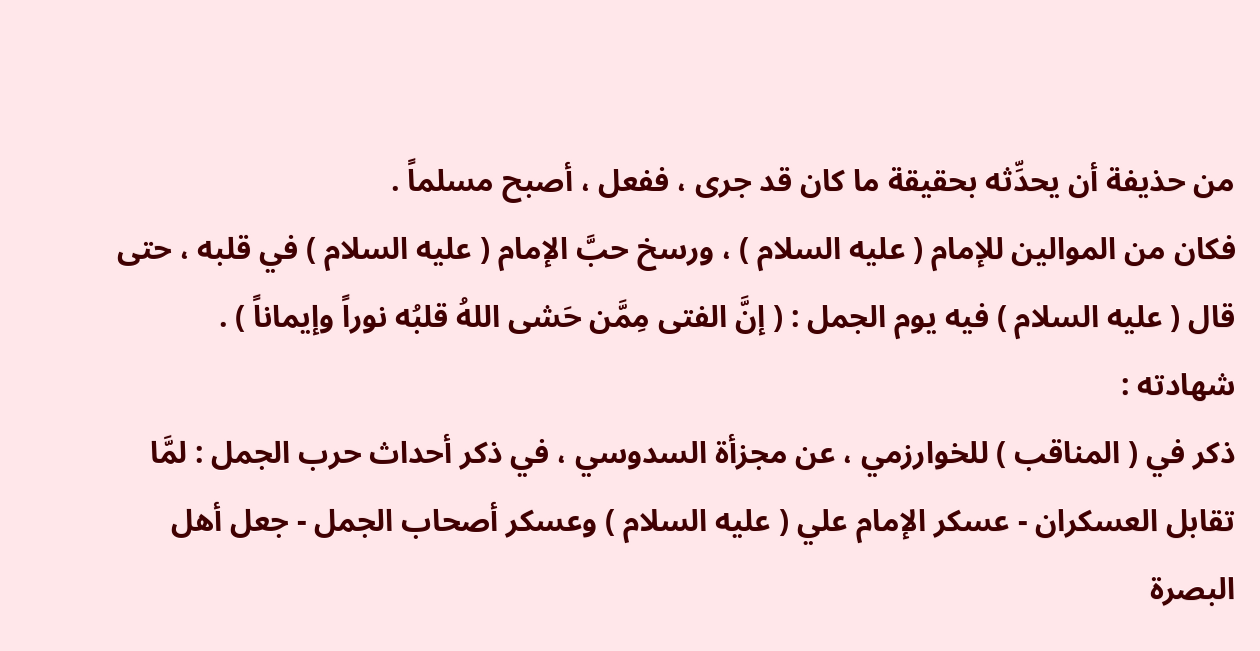من حذيفة أن يحدِّثه بحقيقة ما كان قد جرى ، ففعل ، أصبح مسلماً .
فكان من الموالين للإمام ( عليه السلام ) ، ورسخ حبَّ الإمام ( عليه السلام ) في قلبه ، حتى قال ( عليه السلام ) فيه يوم الجمل : ( إنَّ الفتى مِمَّن حَشى اللهُ قلبُه نوراً وإيماناً ) .
شهادته :
ذكر في ( المناقب ) للخوارزمي ، عن مجزأة السدوسي ، في ذكر أحداث حرب الجمل : لمَّا تقابل العسكران - عسكر الإمام علي ( عليه السلام ) وعسكر أصحاب الجمل - جعل أهل البصرة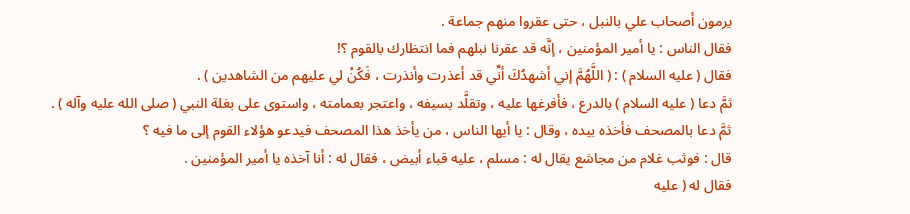يرمون أصحاب علي بالنبل ، حتى عقروا منهم جماعة .
فقال الناس : يا أمير المؤمنين ، إنَّه قد عقرنا نبلهم فما انتظارك بالقوم ؟!
فقال ( عليه السلام ) : ( اللَّهُمَّ إني أشهدُكَ أنِّي قد أعذرت وأنذرت ، فَكُنْ لي عليهم من الشاهدين ) .
ثمَّ دعا ( عليه السلام ) بالدرع ، فأفرغها عليه ، وتقلَّد بسيفه ، واعتجر بعمامته ، واستوى على بغلة النبي ( صلى الله عليه وآله ) .
ثمَّ دعا بالمصحف فأخذه بيده ، وقال : يا أيها الناس ، من يأخذ هذا المصحف فيدعو هؤلاء القوم إلى ما فيه ؟
قال : فوثب غلام من مجاشع يقال له : مسلم ، عليه قباء أبيض ، فقال له : أنا آخذه يا أمير المؤمنين .
فقال له ( عليه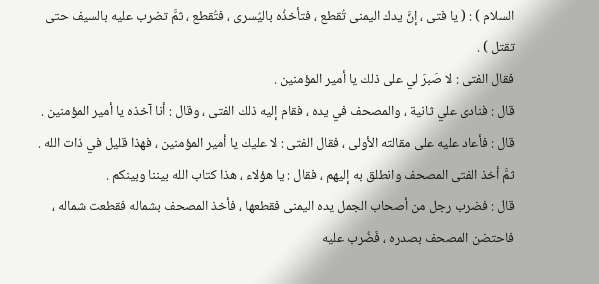السلام ) : ( يا فتى ، إنَّ يدك اليمنى تُقطع ، فتأخذُه باليُسرى ، فتُقطع ، ثمَّ تضرب عليه بالسيف حتى تقتل ) .
فقال الفتى : لا صَبرَ لي على ذلك يا أمير المؤمنين .
قال : فنادى علي ثانية ، والمصحف في يده ، فقام إليه ذلك الفتى ، وقال : أنا آخذه يا أمير المؤمنين .
قال : فأعاد عليه على مقالته الأولى ، فقال الفتى : لا عليك يا أمير المؤمنين ، فهذا قليل في ذات الله .
ثمَّ أخذ الفتى المصحف وانطلق به إليهم ، فقال : يا هؤلاء ، هذا كتاب الله بيننا وبينكم .
قال : فضرب رجل من أصحاب الجمل يده اليمنى فقطعها ، فأخذ المصحف بشماله فقطعت شماله ، فاحتضن المصحف بصدره ، فَضُرب عليه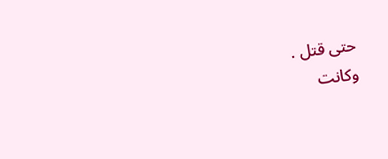حتى قتل .
وكانت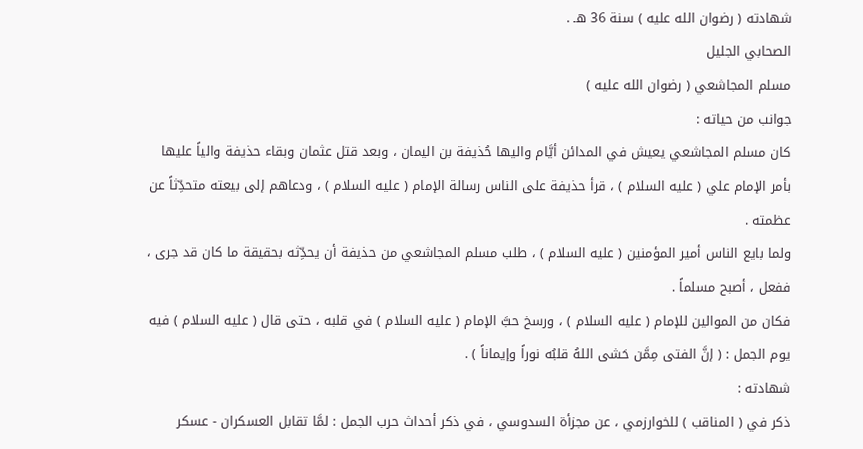شهادته ( رضوان الله عليه ) سنة 36 هـ .
الصحابي الجليل
مسلم المجاشعي ( رضوان الله عليه )
جوانب من حياته :
كان مسلم المجاشعي يعيش في المدائن أيَّام واليها حُذيفة بن اليمان ، وبعد قتل عثمان وبقاء حذيفة والياً عليها بأمر الإمام علي ( عليه السلام ) ، قرأ حذيفة على الناس رسالة الإمام ( عليه السلام ) ، ودعاهم إلى بيعته متحدِّثاً عن عظمته .
ولما بايع الناس أمير المؤمنين ( عليه السلام ) ، طلب مسلم المجاشعي من حذيفة أن يحدِّثه بحقيقة ما كان قد جرى ، ففعل ، أصبح مسلماً .
فكان من الموالين للإمام ( عليه السلام ) ، ورسخ حبَّ الإمام ( عليه السلام ) في قلبه ، حتى قال ( عليه السلام ) فيه يوم الجمل : ( إنَّ الفتى مِمَّن حَشى اللهُ قلبُه نوراً وإيماناً ) .
شهادته :
ذكر في ( المناقب ) للخوارزمي ، عن مجزأة السدوسي ، في ذكر أحداث حرب الجمل : لمَّا تقابل العسكران - عسكر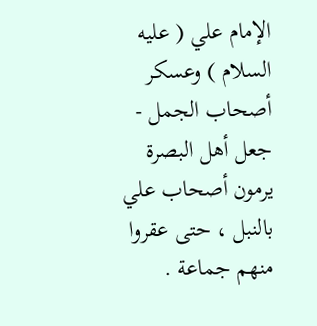الإمام علي ( عليه السلام ) وعسكر أصحاب الجمل - جعل أهل البصرة يرمون أصحاب علي بالنبل ، حتى عقروا منهم جماعة .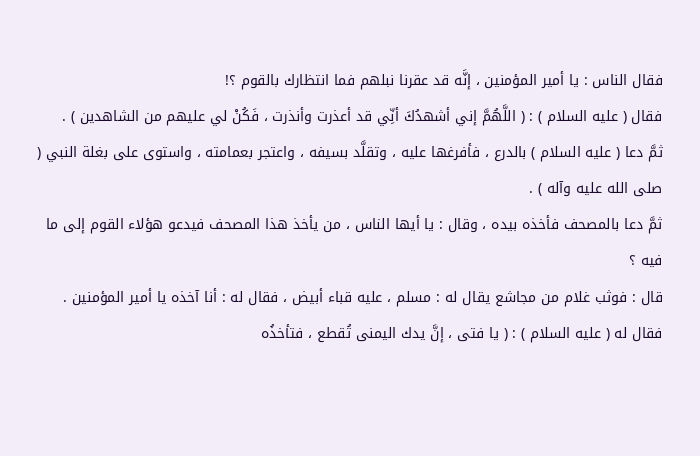فقال الناس : يا أمير المؤمنين ، إنَّه قد عقرنا نبلهم فما انتظارك بالقوم ؟!
فقال ( عليه السلام ) : ( اللَّهُمَّ إني أشهدُكَ أنِّي قد أعذرت وأنذرت ، فَكُنْ لي عليهم من الشاهدين ) .
ثمَّ دعا ( عليه السلام ) بالدرع ، فأفرغها عليه ، وتقلَّد بسيفه ، واعتجر بعمامته ، واستوى على بغلة النبي ( صلى الله عليه وآله ) .
ثمَّ دعا بالمصحف فأخذه بيده ، وقال : يا أيها الناس ، من يأخذ هذا المصحف فيدعو هؤلاء القوم إلى ما فيه ؟
قال : فوثب غلام من مجاشع يقال له : مسلم ، عليه قباء أبيض ، فقال له : أنا آخذه يا أمير المؤمنين .
فقال له ( عليه السلام ) : ( يا فتى ، إنَّ يدك اليمنى تُقطع ، فتأخذُه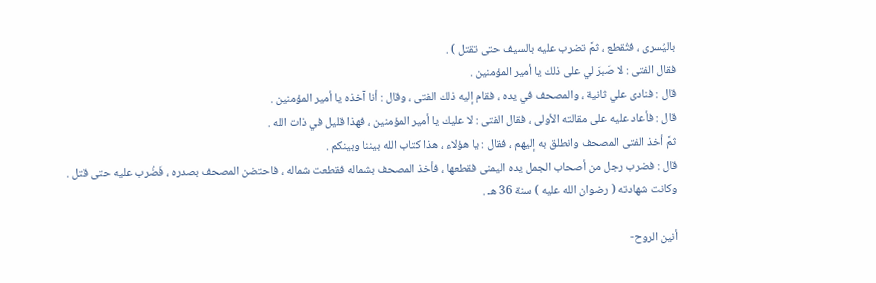باليُسرى ، فتُقطع ، ثمَّ تضرب عليه بالسيف حتى تقتل ) .
فقال الفتى : لا صَبرَ لي على ذلك يا أمير المؤمنين .
قال : فنادى علي ثانية ، والمصحف في يده ، فقام إليه ذلك الفتى ، وقال : أنا آخذه يا أمير المؤمنين .
قال : فأعاد عليه على مقالته الأولى ، فقال الفتى : لا عليك يا أمير المؤمنين ، فهذا قليل في ذات الله .
ثمَّ أخذ الفتى المصحف وانطلق به إليهم ، فقال : يا هؤلاء ، هذا كتاب الله بيننا وبينكم .
قال : فضرب رجل من أصحاب الجمل يده اليمنى فقطعها ، فأخذ المصحف بشماله فقطعت شماله ، فاحتضن المصحف بصدره ، فَضُرب عليه حتى قتل .
وكانت شهادته ( رضوان الله عليه ) سنة 36 هـ .

أنين الروح-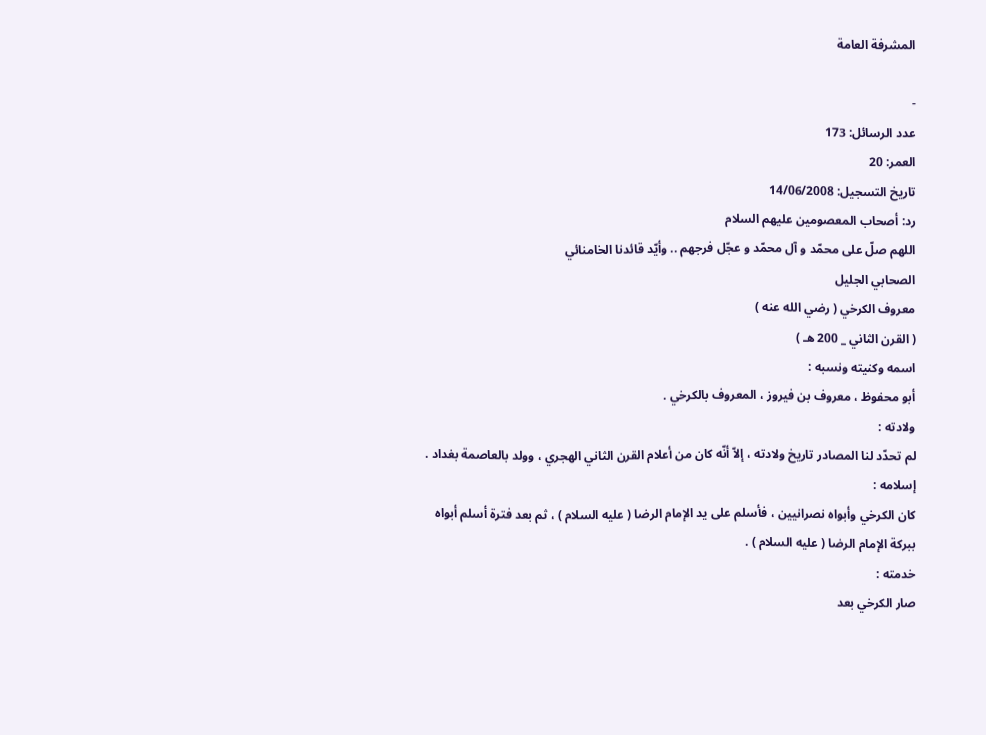المشرفة العامة

-
عدد الرسائل: 173
العمر: 20
تاريخ التسجيل: 14/06/2008
رد: أصحاب المعصومين عليهم السلام
اللهم صلّ على محمّد و آل محمّد و عجّل فرجهم .. وأيّد قائدنا الخامنائي
الصحابي الجليل
معروف الكرخي ( رضي الله عنه )
( القرن الثاني _ 200 هـ )
اسمه وكنيته ونسبه :
أبو محفوظ ، معروف بن فيروز ، المعروف بالكرخي .
ولادته :
لم تحدّد لنا المصادر تاريخ ولادته ، إلاّ أنّه كان من أعلام القرن الثاني الهجري ، وولد بالعاصمة بغداد .
إسلامه :
كان الكرخي وأبواه نصرانيين ، فأسلم على يد الإمام الرضا ( عليه السلام ) ، ثم بعد فترة أسلم أبواه ببركة الإمام الرضا ( عليه السلام ) .
خدمته :
صار الكرخي بعد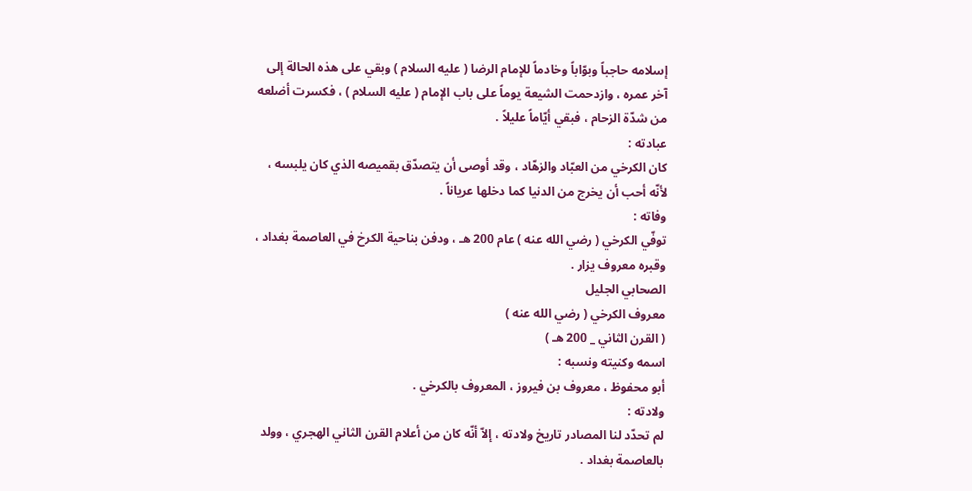إسلامه حاجباً وبوّاباً وخادماً للإمام الرضا ( عليه السلام ) وبقي على هذه الحالة إلى آخر عمره ، وازدحمت الشيعة يوماً على باب الإمام ( عليه السلام ) ، فكسرت أضلعه من شدّة الزحام ، فبقي أيّاماً عليلاً .
عبادته :
كان الكرخي من العبّاد والزهّاد ، وقد أوصى أن يتصدّق بقميصه الذي كان يلبسه ، لأنّه أحب أن يخرج من الدنيا كما دخلها عرياناً .
وفاته :
توفّي الكرخي ( رضي الله عنه ) عام 200 هـ ، ودفن بناحية الكرخ في العاصمة بغداد ، وقبره معروف يزار .
الصحابي الجليل
معروف الكرخي ( رضي الله عنه )
( القرن الثاني _ 200 هـ )
اسمه وكنيته ونسبه :
أبو محفوظ ، معروف بن فيروز ، المعروف بالكرخي .
ولادته :
لم تحدّد لنا المصادر تاريخ ولادته ، إلاّ أنّه كان من أعلام القرن الثاني الهجري ، وولد بالعاصمة بغداد .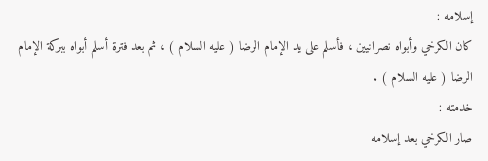إسلامه :
كان الكرخي وأبواه نصرانيين ، فأسلم على يد الإمام الرضا ( عليه السلام ) ، ثم بعد فترة أسلم أبواه ببركة الإمام الرضا ( عليه السلام ) .
خدمته :
صار الكرخي بعد إسلامه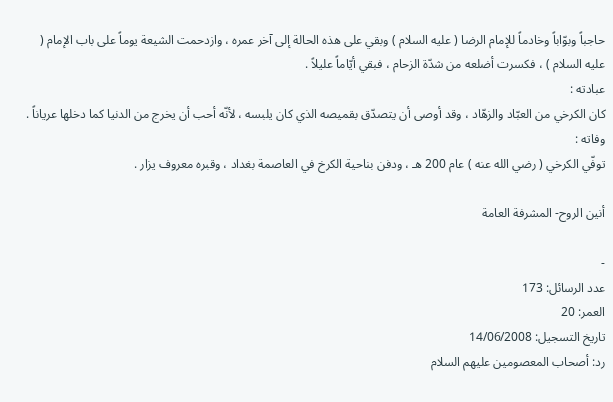حاجباً وبوّاباً وخادماً للإمام الرضا ( عليه السلام ) وبقي على هذه الحالة إلى آخر عمره ، وازدحمت الشيعة يوماً على باب الإمام ( عليه السلام ) ، فكسرت أضلعه من شدّة الزحام ، فبقي أيّاماً عليلاً .
عبادته :
كان الكرخي من العبّاد والزهّاد ، وقد أوصى أن يتصدّق بقميصه الذي كان يلبسه ، لأنّه أحب أن يخرج من الدنيا كما دخلها عرياناً .
وفاته :
توفّي الكرخي ( رضي الله عنه ) عام 200 هـ ، ودفن بناحية الكرخ في العاصمة بغداد ، وقبره معروف يزار .

أنين الروح- المشرفة العامة

-
عدد الرسائل: 173
العمر: 20
تاريخ التسجيل: 14/06/2008
رد: أصحاب المعصومين عليهم السلام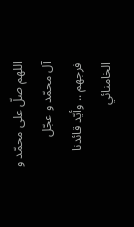اللهم صلّ على محمّد و آل محمّد و عجّل فرجهم .. وأيّد قائدنا الخامنائي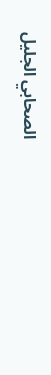الصحابي الجليل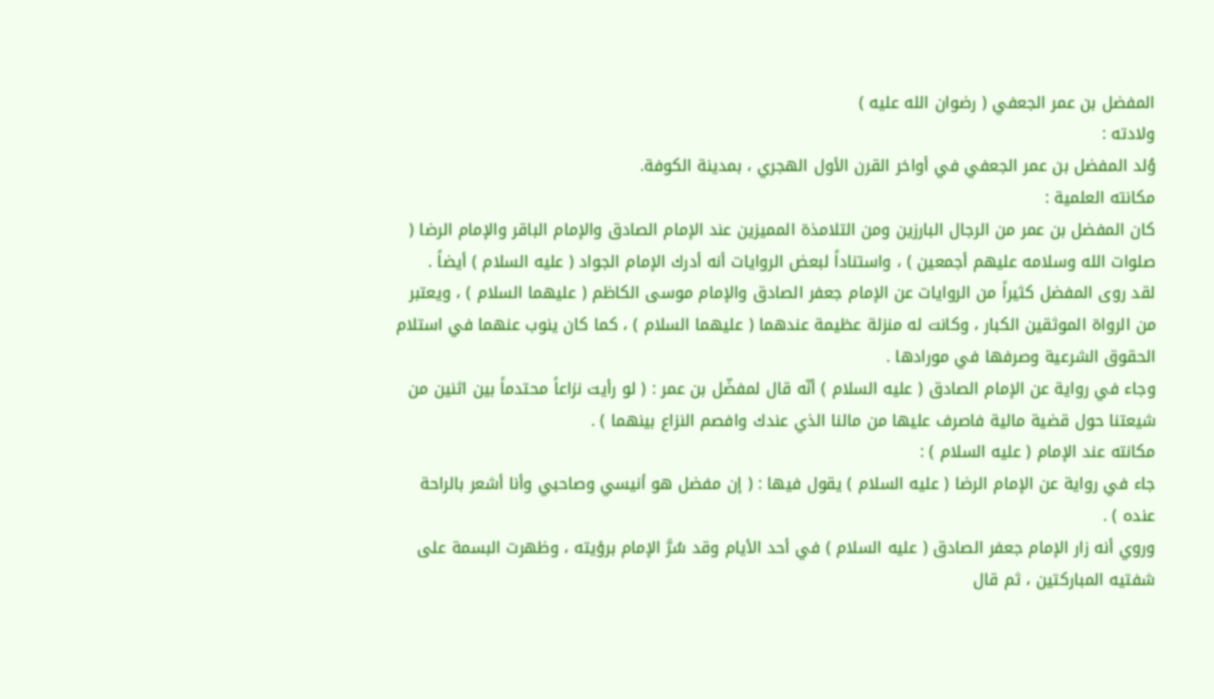المفضل بن عمر الجعفي ( رضوان الله عليه )
ولادته :
وُلد المفضل بن عمر الجعفي في أواخر القرن الأول الهجري ، بمدينة الكوفة.
مكانته العلمية :
كان المفضل بن عمر من الرجال البارزين ومن التلامذة المميزين عند الإمام الصادق والإمام الباقر والإمام الرضا ( صلوات الله وسلامه عليهم أجمعين ) ، واستناداً لبعض الروايات أنه أدرك الإمام الجواد ( عليه السلام ) أيضاً .
لقد روى المفضل كثيراً من الروايات عن الإمام جعفر الصادق والإمام موسى الكاظم ( عليهما السلام ) ، ويعتبر من الرواة الموثقين الكبار ، وكانت له منزلة عظيمة عندهما ( عليهما السلام ) ، كما كان ينوب عنهما في استلام الحقوق الشرعية وصرفها في مورادها .
وجاء في رواية عن الإمام الصادق ( عليه السلام ) أنّه قال لمفضّل بن عمر : ( لو رأيت نزاعاً محتدماً بين اثنين من شيعتنا حول قضية مالية فاصرف عليها من مالنا الذي عندك وافصم النزاع بينهما ) .
مكانته عند الإمام ( عليه السلام ) :
جاء في رواية عن الإمام الرضا ( عليه السلام ) يقول فيها : ( إن مفضل هو أنيسي وصاحبي وأنا أشعر بالراحة عنده ) .
وروي أنه زار الإمام جعفر الصادق ( عليه السلام ) في أحد الأيام وقد سُرَّ الإمام برؤيته ، وظهرت البسمة على شفتيه المباركتين ، ثم قال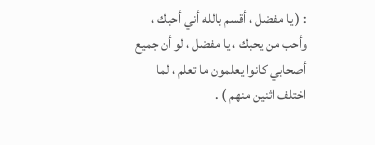: ( يا مفضل ، أقسم بالله أني أحبك ، وأحب من يحبك ، يا مفضل ، لو أن جميع أصحابي كانوا يعلمون ما تعلم ، لما اختلف اثنين منهم ) .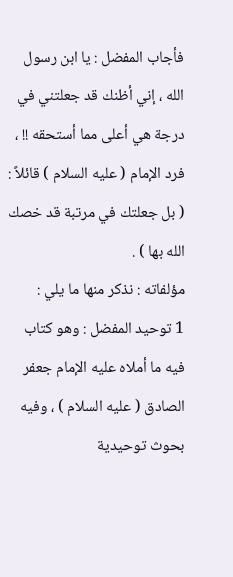فأجاب المفضل : يا ابن رسول الله ، إني أظنك قد جعلتني في درجة هي أعلى مما أستحقه !! ، فرد الإمام ( عليه السلام ) قائلاً : ( بل جعلتك في مرتبة قد خصك الله بها ) .
مؤلفاته : نذكر منها ما يلي :
1 توحيد المفضل : وهو كتاب فيه ما أملاه عليه الإمام جعفر الصادق ( عليه السلام ) ، وفيه بحوث توحيدية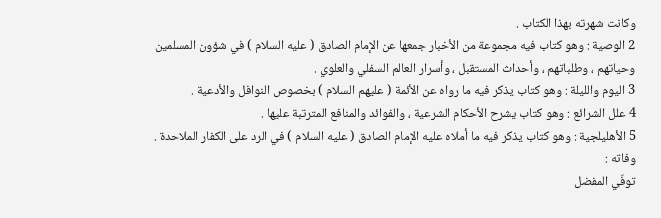وكانت شهرته بهذا الكتاب .
2 الوصية : وهو كتاب فيه مجموعة من الأخبار جمعها عن الإمام الصادق ( عليه السلام ) في شؤون المسلمين وحياتهم ، وطلباتهم ، وأحداث المستقبل ، وأسرار العالم السفلي والعلوي .
3 اليوم والليلة : وهو كتاب يذكر فيه ما رواه عن الأئمة ( عليهم السلام ) بخصوص النوافل والأدعية .
4 علل الشرائع : وهو كتاب يشرح الأحكام الشرعية ، والفوائد والمنافع المترتبة عليها .
5 الأهليلجية : وهو كتاب يذكر فيه ما أملاه عليه الإمام الصادق ( عليه السلام ) في الرد على الكفار الملاحدة .
وفاته :
توفّي المفضل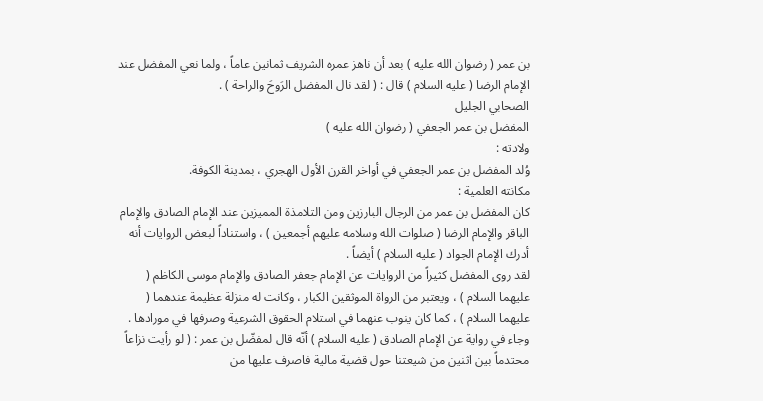بن عمر ( رضوان الله عليه ) بعد أن ناهز عمره الشريف ثمانين عاماً ، ولما نعي المفضل عند الإمام الرضا ( عليه السلام ) قال : ( لقد نال المفضل الرَوحَ والراحة ) .
الصحابي الجليل
المفضل بن عمر الجعفي ( رضوان الله عليه )
ولادته :
وُلد المفضل بن عمر الجعفي في أواخر القرن الأول الهجري ، بمدينة الكوفة.
مكانته العلمية :
كان المفضل بن عمر من الرجال البارزين ومن التلامذة المميزين عند الإمام الصادق والإمام الباقر والإمام الرضا ( صلوات الله وسلامه عليهم أجمعين ) ، واستناداً لبعض الروايات أنه أدرك الإمام الجواد ( عليه السلام ) أيضاً .
لقد روى المفضل كثيراً من الروايات عن الإمام جعفر الصادق والإمام موسى الكاظم ( عليهما السلام ) ، ويعتبر من الرواة الموثقين الكبار ، وكانت له منزلة عظيمة عندهما ( عليهما السلام ) ، كما كان ينوب عنهما في استلام الحقوق الشرعية وصرفها في مورادها .
وجاء في رواية عن الإمام الصادق ( عليه السلام ) أنّه قال لمفضّل بن عمر : ( لو رأيت نزاعاً محتدماً بين اثنين من شيعتنا حول قضية مالية فاصرف عليها من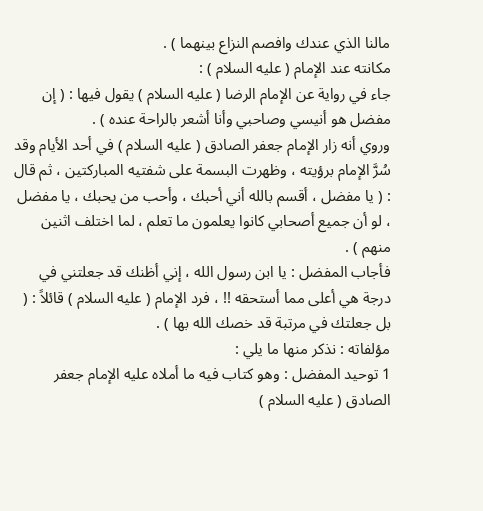مالنا الذي عندك وافصم النزاع بينهما ) .
مكانته عند الإمام ( عليه السلام ) :
جاء في رواية عن الإمام الرضا ( عليه السلام ) يقول فيها : ( إن مفضل هو أنيسي وصاحبي وأنا أشعر بالراحة عنده ) .
وروي أنه زار الإمام جعفر الصادق ( عليه السلام ) في أحد الأيام وقد سُرَّ الإمام برؤيته ، وظهرت البسمة على شفتيه المباركتين ، ثم قال : ( يا مفضل ، أقسم بالله أني أحبك ، وأحب من يحبك ، يا مفضل ، لو أن جميع أصحابي كانوا يعلمون ما تعلم ، لما اختلف اثنين منهم ) .
فأجاب المفضل : يا ابن رسول الله ، إني أظنك قد جعلتني في درجة هي أعلى مما أستحقه !! ، فرد الإمام ( عليه السلام ) قائلاً : ( بل جعلتك في مرتبة قد خصك الله بها ) .
مؤلفاته : نذكر منها ما يلي :
1 توحيد المفضل : وهو كتاب فيه ما أملاه عليه الإمام جعفر الصادق ( عليه السلام )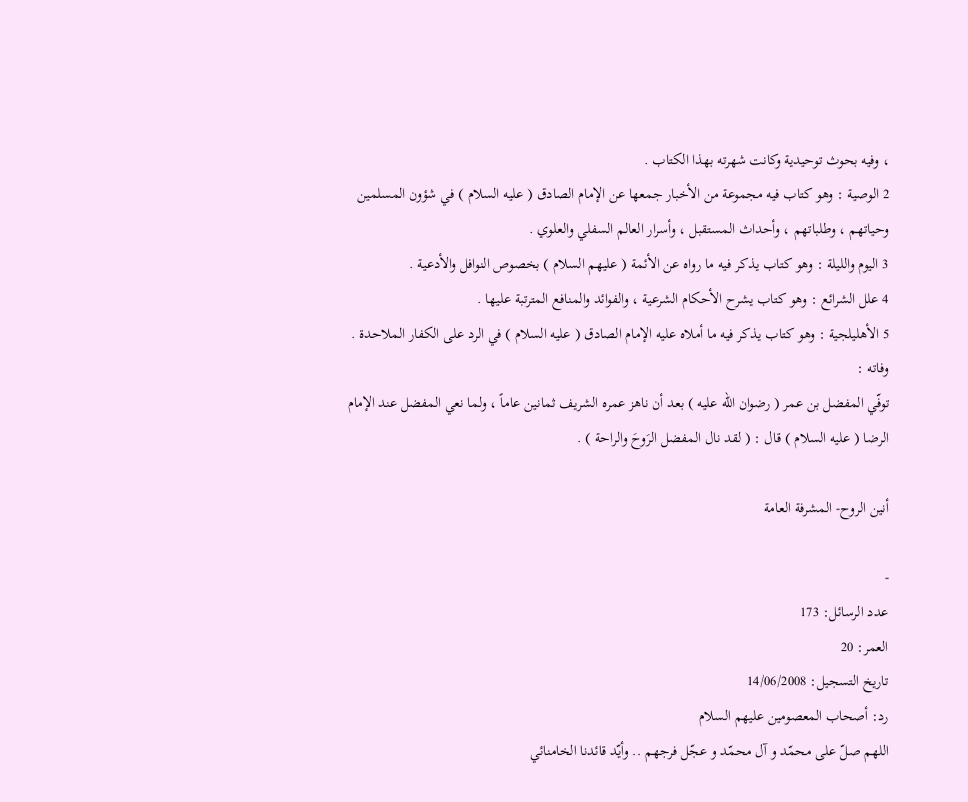، وفيه بحوث توحيدية وكانت شهرته بهذا الكتاب .
2 الوصية : وهو كتاب فيه مجموعة من الأخبار جمعها عن الإمام الصادق ( عليه السلام ) في شؤون المسلمين وحياتهم ، وطلباتهم ، وأحداث المستقبل ، وأسرار العالم السفلي والعلوي .
3 اليوم والليلة : وهو كتاب يذكر فيه ما رواه عن الأئمة ( عليهم السلام ) بخصوص النوافل والأدعية .
4 علل الشرائع : وهو كتاب يشرح الأحكام الشرعية ، والفوائد والمنافع المترتبة عليها .
5 الأهليلجية : وهو كتاب يذكر فيه ما أملاه عليه الإمام الصادق ( عليه السلام ) في الرد على الكفار الملاحدة .
وفاته :
توفّي المفضل بن عمر ( رضوان الله عليه ) بعد أن ناهز عمره الشريف ثمانين عاماً ، ولما نعي المفضل عند الإمام الرضا ( عليه السلام ) قال : ( لقد نال المفضل الرَوحَ والراحة ) .

أنين الروح- المشرفة العامة

-
عدد الرسائل: 173
العمر: 20
تاريخ التسجيل: 14/06/2008
رد: أصحاب المعصومين عليهم السلام
اللهم صلّ على محمّد و آل محمّد و عجّل فرجهم .. وأيّد قائدنا الخامنائي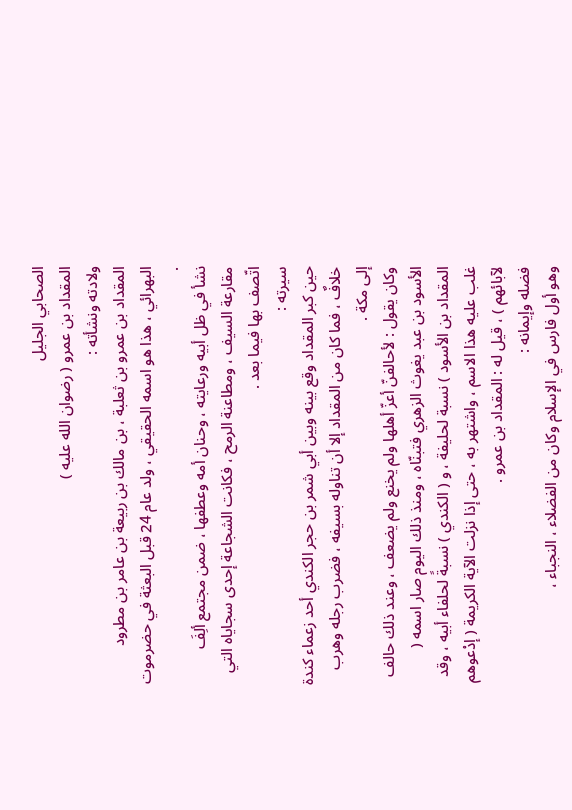الصحابي الجليل
المقداد بن عمرو ( رضوان الله عليه )
ولادته ونشأته :
المقداد بن عمرو بن ثعلبة ، بن مالك بن ربيعة بن عامر بن مطرود البهرائي ، هذا هو اسمه الحقيقي ، ولد عام 24 قبل البعثة في حضرموت .
نشأ في ظل أبيه ورعايته ، وحنان أمه وعطفها ، ضمن مجتمع ألِفَ مقارعة السيف ، ومطاعنة الرمح ، فكانت الشجاعة إحدى سجاياه التي اتّصف بها فيما بعد .
سيرته :
حين كبر المقداد وقع بينه وبين أبي شمر بن حجر الكندي أحد زعماء كندة خلافٌ ، فما كان من المقداد إلا أن تناوله بسيفه ، فضرب رجله وهرب إلى مكة .
وكان يقول : لأحالفنّ أعزّ أهلها ولم يخنع ولم يضعف ، وعند ذلك حالف الأسود بن عبد يغوث الزهري فتبنّاه ، ومنذ ذلك اليوم صار اسمه ( المقداد بن الأسود ) نسبة لحليفة ، و ( الكندي ) نسبةً لحلفاء أبيه ، وقد غلب عليه هذا الاسم ، واشتهر به ، حتى إذا نزلت الآية الكريمة ( إدْعوهم لآبائهم ) ، قيل له : المقداد بن عمرو .
فضله وإيمانه :
وهو أول فارس في الإسلام وكان من الفضلاء ، النجباء ،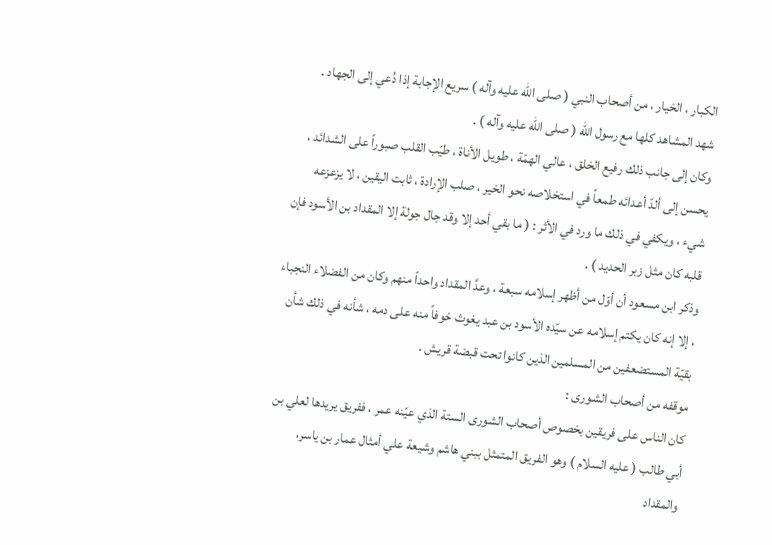الكبار ، الخيار ، من أصحاب النبي ( صلى الله عليه وآله ) سريع الإجابة إذا دُعي إلى الجهاد . شهد المشاهد كلها مع رسول الله ( صلى الله عليه وآله ) .
وكان إلى جانب ذلك رفيع الخلق ، عالي الهمّة ، طويل الأناة ، طيّب القلب صبوراً على الشدائد ، يحسن إلى ألدّ أعدائه طمعاً في استخلاصه نحو الخير ، صلب الإرادة ، ثابت اليقين ، لا يزعزعه شيء ، ويكفي في ذلك ما ورد في الأثر : ( ما بقي أحد إلا وقد جال جولة إلا المقداد بن الأسود فإن قلبه كان مثل زبر الحديد ) .
وذكر ابن مسعود أن أوّل من أظهر إسلامه سبعة ، وعدَّ المقداد واحداً منهم وكان من الفضلاء النجباء ، إلا إنه كان يكتم إسلامه عن سيّده الأسود بن عبد يغوث خوفاً منه على دمه ، شأنه في ذلك شأن بقيّة المستضعفين من المسلمين الذين كانوا تحت قبضة قريش .
موقفه من أصحاب الشورى :
كان الناس على فريقين بخصوص أصحاب الشورى الستة الذي عيّنه عمر ، ففريق يريدها لعلي بن أبي طالب ( عليه السلام ) وهو الفريق المتمثل ببني هاشم وشيعة علي أمثال عمار بن ياسر، والمقداد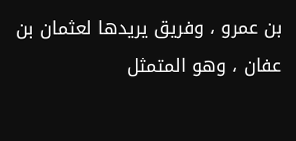بن عمرو ، وفريق يريدها لعثمان بن عفان ، وهو المتمثل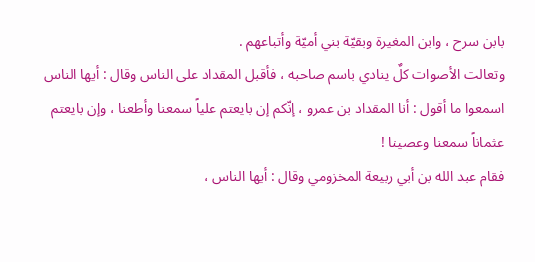بابن سرح ، وابن المغيرة وبقيّة بني أميّة وأتباعهم .
وتعالت الأصوات كلٌ ينادي باسم صاحبه ، فأقبل المقداد على الناس وقال : أيها الناس اسمعوا ما أقول : أنا المقداد بن عمرو ، إنّكم إن بايعتم علياً سمعنا وأطعنا ، وإن بايعتم عثماناً سمعنا وعصينا !
فقام عبد الله بن أبي ربيعة المخزومي وقال : أيها الناس ،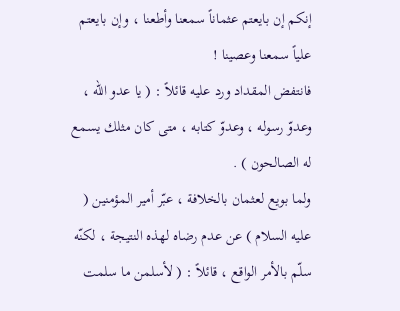إنكم إن بايعتم عثماناً سمعنا وأطعنا ، وإن بايعتم علياً سمعنا وعصينا !
فانتفض المقداد ورد عليه قائلاً : ( يا عدو الله ، وعدوّ رسوله ، وعدوّ كتابه ، متى كان مثلك يسمع له الصالحون ) .
ولما بويع لعثمان بالخلافة ، عبّر أمير المؤمنين ( عليه السلام ) عن عدم رضاه لهذه النتيجة ، لكنّه سلّم بالأمر الواقع ، قائلاً : ( لأسلمن ما سلمت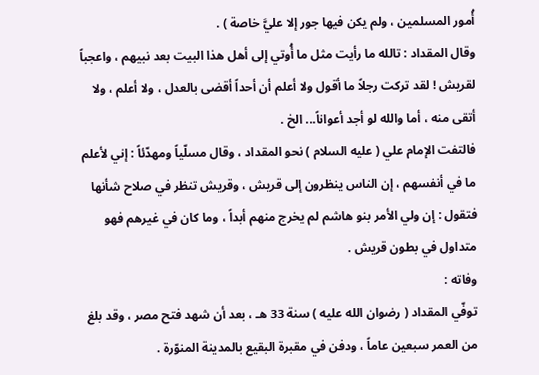أُمور المسلمين ، ولم يكن فيها جور إلا عليَّ خاصة ) .
وقال المقداد : تالله ما رأيت مثل ما أُوتي إلى أهل هذا البيت بعد نبيهم ، واعجباً لقريش ! لقد تركت رجلاً ما أقول ولا أعلم أن أحداً أقضى بالعدل ، ولا أعلم ، ولا أتقى منه ، أما والله لو أجد أعواناً... الخ .
فالتفت الإمام علي ( عليه السلام ) نحو المقداد ، وقال مسلّياً ومهدّئاً : إني لأعلم ما في أنفسهم ، إن الناس ينظرون إلى قريش ، وقريش تنظر في صلاح شأنها فتقول : إن ولي الأمر بنو هاشم لم يخرج منهم أبداً ، وما كان في غيرهم فهو متداول في بطون قريش .
وفاته :
توفّي المقداد ( رضوان الله عليه ) سنة 33 هـ ، بعد أن شهد فتح مصر ، وقد بلغ من العمر سبعين عاماً ، ودفن في مقبرة البقيع بالمدينة المنوّرة .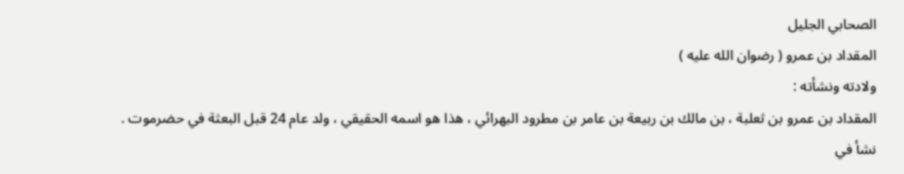الصحابي الجليل
المقداد بن عمرو ( رضوان الله عليه )
ولادته ونشأته :
المقداد بن عمرو بن ثعلبة ، بن مالك بن ربيعة بن عامر بن مطرود البهرائي ، هذا هو اسمه الحقيقي ، ولد عام 24 قبل البعثة في حضرموت .
نشأ في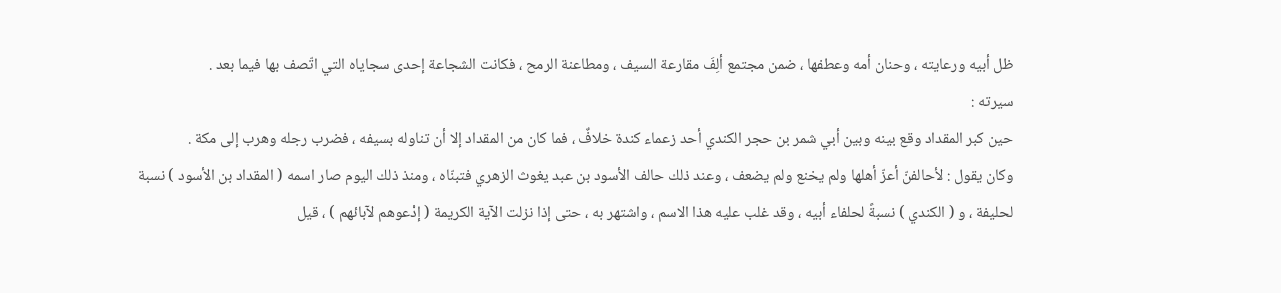ظل أبيه ورعايته ، وحنان أمه وعطفها ، ضمن مجتمع ألِفَ مقارعة السيف ، ومطاعنة الرمح ، فكانت الشجاعة إحدى سجاياه التي اتّصف بها فيما بعد .
سيرته :
حين كبر المقداد وقع بينه وبين أبي شمر بن حجر الكندي أحد زعماء كندة خلافٌ ، فما كان من المقداد إلا أن تناوله بسيفه ، فضرب رجله وهرب إلى مكة .
وكان يقول : لأحالفنّ أعزّ أهلها ولم يخنع ولم يضعف ، وعند ذلك حالف الأسود بن عبد يغوث الزهري فتبنّاه ، ومنذ ذلك اليوم صار اسمه ( المقداد بن الأسود ) نسبة لحليفة ، و ( الكندي ) نسبةً لحلفاء أبيه ، وقد غلب عليه هذا الاسم ، واشتهر به ، حتى إذا نزلت الآية الكريمة ( إدْعوهم لآبائهم ) ، قيل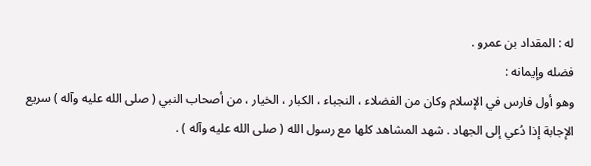له : المقداد بن عمرو .
فضله وإيمانه :
وهو أول فارس في الإسلام وكان من الفضلاء ، النجباء ، الكبار ، الخيار ، من أصحاب النبي ( صلى الله عليه وآله ) سريع الإجابة إذا دُعي إلى الجهاد . شهد المشاهد كلها مع رسول الله ( صلى الله عليه وآله ) .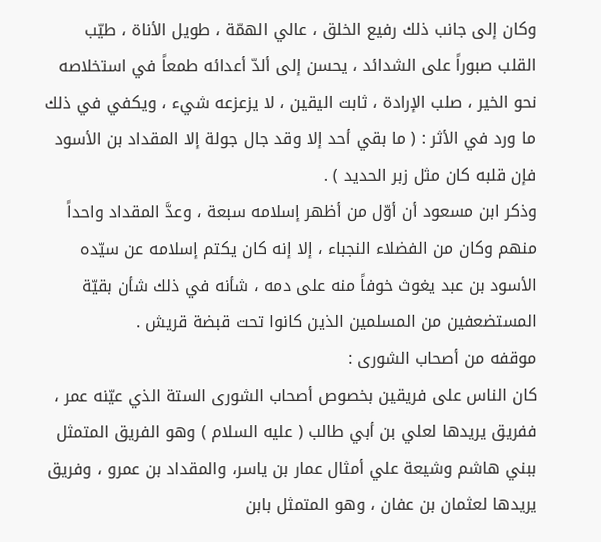وكان إلى جانب ذلك رفيع الخلق ، عالي الهمّة ، طويل الأناة ، طيّب القلب صبوراً على الشدائد ، يحسن إلى ألدّ أعدائه طمعاً في استخلاصه نحو الخير ، صلب الإرادة ، ثابت اليقين ، لا يزعزعه شيء ، ويكفي في ذلك ما ورد في الأثر : ( ما بقي أحد إلا وقد جال جولة إلا المقداد بن الأسود فإن قلبه كان مثل زبر الحديد ) .
وذكر ابن مسعود أن أوّل من أظهر إسلامه سبعة ، وعدَّ المقداد واحداً منهم وكان من الفضلاء النجباء ، إلا إنه كان يكتم إسلامه عن سيّده الأسود بن عبد يغوث خوفاً منه على دمه ، شأنه في ذلك شأن بقيّة المستضعفين من المسلمين الذين كانوا تحت قبضة قريش .
موقفه من أصحاب الشورى :
كان الناس على فريقين بخصوص أصحاب الشورى الستة الذي عيّنه عمر ، ففريق يريدها لعلي بن أبي طالب ( عليه السلام ) وهو الفريق المتمثل ببني هاشم وشيعة علي أمثال عمار بن ياسر، والمقداد بن عمرو ، وفريق يريدها لعثمان بن عفان ، وهو المتمثل بابن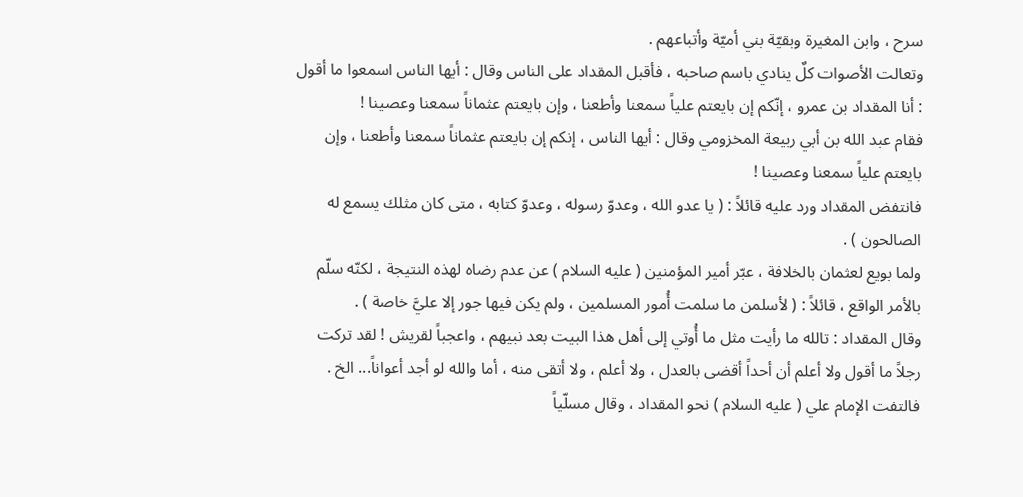سرح ، وابن المغيرة وبقيّة بني أميّة وأتباعهم .
وتعالت الأصوات كلٌ ينادي باسم صاحبه ، فأقبل المقداد على الناس وقال : أيها الناس اسمعوا ما أقول : أنا المقداد بن عمرو ، إنّكم إن بايعتم علياً سمعنا وأطعنا ، وإن بايعتم عثماناً سمعنا وعصينا !
فقام عبد الله بن أبي ربيعة المخزومي وقال : أيها الناس ، إنكم إن بايعتم عثماناً سمعنا وأطعنا ، وإن بايعتم علياً سمعنا وعصينا !
فانتفض المقداد ورد عليه قائلاً : ( يا عدو الله ، وعدوّ رسوله ، وعدوّ كتابه ، متى كان مثلك يسمع له الصالحون ) .
ولما بويع لعثمان بالخلافة ، عبّر أمير المؤمنين ( عليه السلام ) عن عدم رضاه لهذه النتيجة ، لكنّه سلّم بالأمر الواقع ، قائلاً : ( لأسلمن ما سلمت أُمور المسلمين ، ولم يكن فيها جور إلا عليَّ خاصة ) .
وقال المقداد : تالله ما رأيت مثل ما أُوتي إلى أهل هذا البيت بعد نبيهم ، واعجباً لقريش ! لقد تركت رجلاً ما أقول ولا أعلم أن أحداً أقضى بالعدل ، ولا أعلم ، ولا أتقى منه ، أما والله لو أجد أعواناً... الخ .
فالتفت الإمام علي ( عليه السلام ) نحو المقداد ، وقال مسلّياً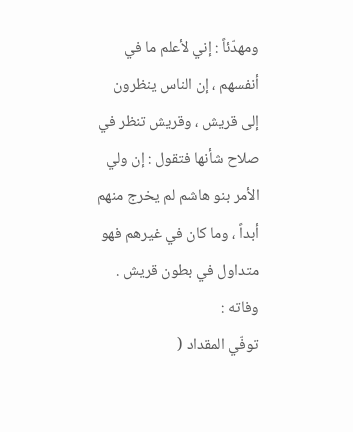ومهدّئاً : إني لأعلم ما في أنفسهم ، إن الناس ينظرون إلى قريش ، وقريش تنظر في صلاح شأنها فتقول : إن ولي الأمر بنو هاشم لم يخرج منهم أبداً ، وما كان في غيرهم فهو متداول في بطون قريش .
وفاته :
توفّي المقداد (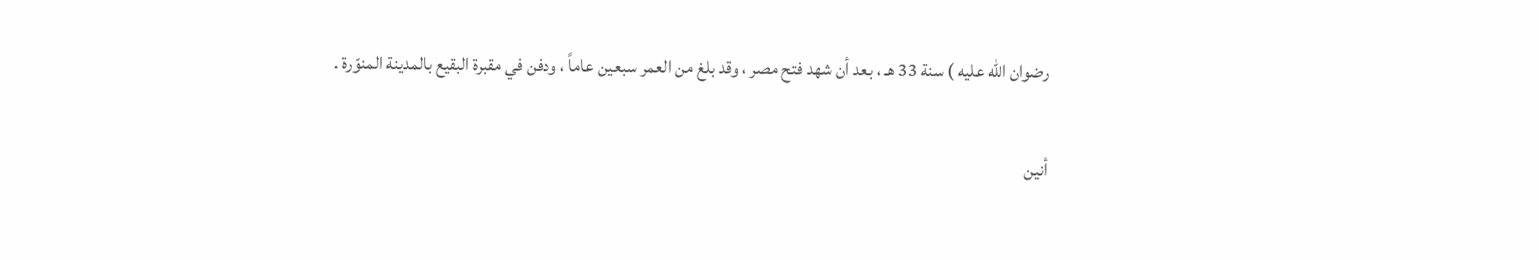رضوان الله عليه ) سنة 33 هـ ، بعد أن شهد فتح مصر ، وقد بلغ من العمر سبعين عاماً ، ودفن في مقبرة البقيع بالمدينة المنوّرة .

أنين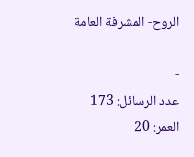الروح- المشرفة العامة

-
عدد الرسائل: 173
العمر: 20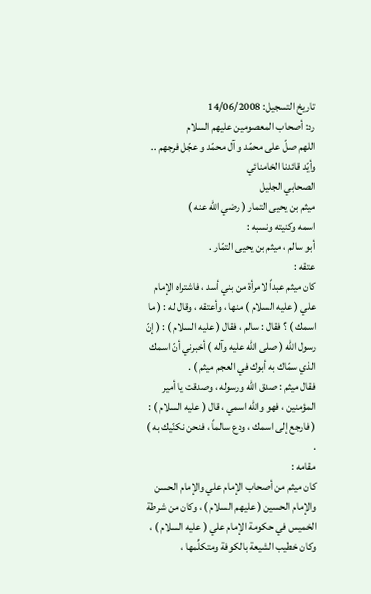تاريخ التسجيل: 14/06/2008
رد: أصحاب المعصومين عليهم السلام
اللهم صلّ على محمّد و آل محمّد و عجّل فرجهم .. وأيّد قائدنا الخامنائي
الصحابي الجليل
ميثم بن يحيى التمار ( رضي الله عنه )
اسمه وكنيته ونسبه :
أبو سالم ، ميثم بن يحيى التمّار .
عتقه :
كان ميثم عبداً لامرأة من بني أسد ، فاشتراه الإمام علي ( عليه السلام ) منها ، وأعتقه ، وقال له : ( ما اسمك ) ؟ فقال : سالم ، فقال ( عليه السلام ) : ( إنّ رسول الله ( صلى الله عليه وآله ) أخبرني أنّ اسمك الذي سمّاك به أبوك في العجم ميثم ) .
فقال ميثم : صدق الله ورسوله ، وصدقت يا أمير المؤمنين ، فهو والله اسمي ، قال ( عليه السلام ) : ( فارجع إلى اسمك ، ودع سالماً ، فنحن نكنّيك به ) .
مقامه :
كان ميثم من أصحاب الإمام علي والإمام الحسن والإمام الحسين ( عليهم السلام ) ، وكان من شرطة الخميس في حكومة الإمام علي ( عليه السلام ) ، وكان خطيب الشيعة بالكوفة ومتكلِّمها ،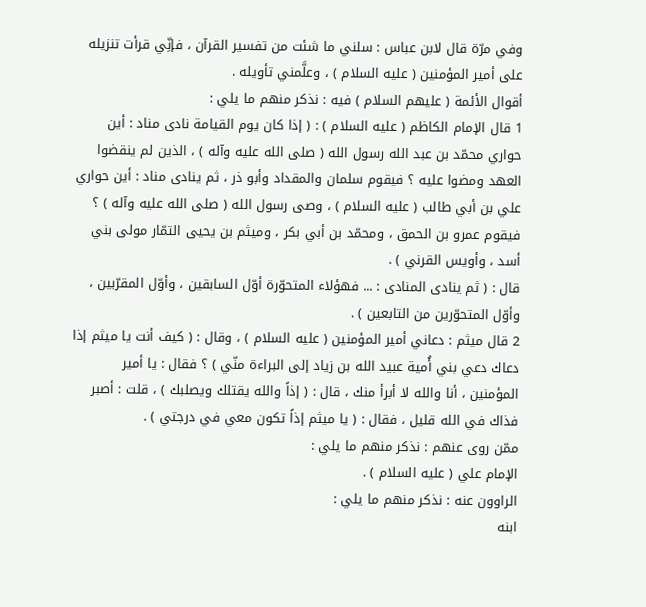وفي مرّة قال لابن عباس : سلني ما شئت من تفسير القرآن ، فإنِّي قرأت تنزيله على أمير المؤمنين ( عليه السلام ) ، وعلَّمني تأويله .
أقوال الأئمة ( عليهم السلام ) فيه : نذكر منهم ما يلي :
1 قال الإمام الكاظم ( عليه السلام ) : ( إذا كان يوم القيامة نادى مناد : أين حواري محمّد بن عبد الله رسول الله ( صلى الله عليه وآله ) ، الذين لم ينقضوا العهد ومضوا عليه ؟ فيقوم سلمان والمقداد وأبو ذر ، ثم ينادى مناد : أين حواري علي بن أبي طالب ( عليه السلام ) ، وصى رسول الله ( صلى الله عليه وآله ) ؟ فيقوم عمرو بن الحمق ، ومحمّد بن أبي بكر ، وميثم بن يحيى التمّار مولى بني أسد ، وأويس القرني ) .
قال : ( ثم ينادى المنادى : ... فهؤلاء المتحوّرة أوّل السابقين ، وأوّل المقرّبين ، وأوّل المتحوّرين من التابعين ) .
2 قال ميثم : دعاني أمير المؤمنين ( عليه السلام ) ، وقال : ( كيف أنت يا ميثم إذا دعاك دعي بني أُمية عبيد الله بن زياد إلى البراءة منّي ) ؟ فقال : يا أمير المؤمنين ، أنا والله لا أبرأ منك ، قال : ( إذاً والله يقتلك ويصلبك ) ، قلت : أصبر فذاك في الله قليل ، فقال : ( يا ميثم إذاً تكون معي في درجتي ) .
ممّن روى عنهم : نذكر منهم ما يلي :
الإمام علي ( عليه السلام ) .
الراوون عنه : نذكر منهم ما يلي :
ابنه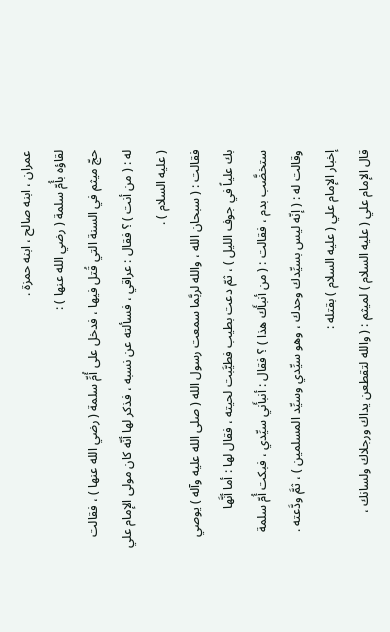عمران ، ابنه صالح ، ابنه حمزة .
لقاؤه بأُمّ سلمة ( رضي الله عنها ) :
حجّ ميثم في السنة التي قُتل فيها ، فدخل على أُمِّ سلمة ( رضي الله عنها ) ، فقالت له : ( من أنت ) ؟ فقال : عراقي ، فسألته عن نسبه ، فذكر لها أنّه كان مولى الإمام علي ( عليه السلام ) .
فقالت : ( سبحان الله ، والله لربَّما سمعت رسول الله ( صلى الله عليه وآله ) يوصي بك علياً في جوف الليل ) ، ثمّ دعت بطيب فطيَّبت لحيته ، فقال لها : أما أنَّها ستخضَّب بدم ، فقالت : ( من أنبأَك هذا ) ؟ فقال : أنبأَني سيِّدي ، فبكت أُمّ سلمة وقالت له : ( إنّه ليس بسيِّدك وحدك ، وهو سيِّدي وسيِّد المسلمين ) ، ثمَّ ودَّعته .
إخبار الإمام علي ( عليه السلام ) بقتله :
قال الإمام علي ( عليه السلام ) لميثم : ( والله لتقطعن يداك ورجلاك ولسانك ،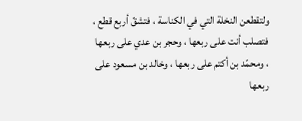ولتقطعن النخلة التي في الكناسة ، فتشقّ أربع قطع ، فتصلب أنت على ربعها ، وحجر بن عدي على ربعها ، ومحمّد بن أكتم على ربعها ، وخالد بن مسعود على ربعها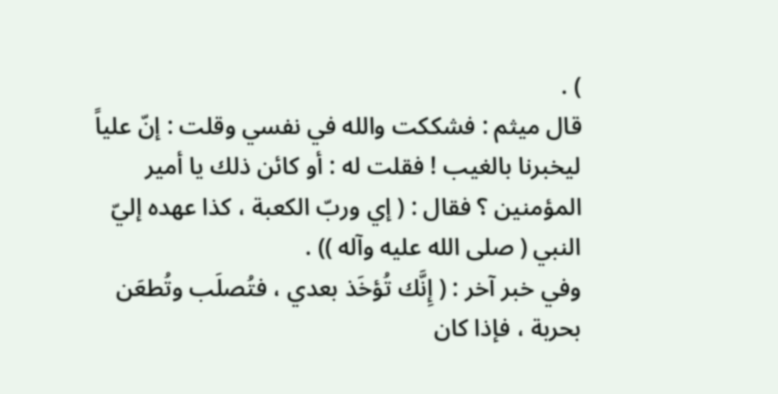) .
قال ميثم : فشككت والله في نفسي وقلت : إنّ علياً ليخبرنا بالغيب ! فقلت له : أو كائن ذلك يا أمير المؤمنين ؟ فقال : ( إي وربّ الكعبة ، كذا عهده إليّ النبي ( صلى الله عليه وآله )) .
وفي خبر آخر : ( إِنَّك تُؤخَذ بعدي ، فتُصلَب وتُطعَن بحربة ، فإذا كان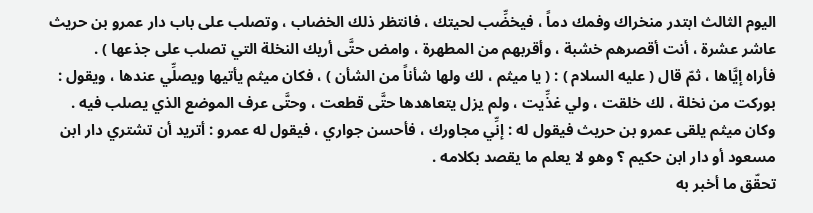اليوم الثالث ابتدر منخراك وفمك دماً ، فيخضِّب لحيتك ، فانتظر ذلك الخضاب ، وتصلب على باب دار عمرو بن حريث عاشر عشرة ، أنت أقصرهم خشبة ، وأقربهم من المطهرة ، وامض حتَّى أريك النخلة التي تصلب على جذعها ) .
فأراه إيَّاها ، ثمّ قال ( عليه السلام ) : ( يا ميثم ، لك ولها شأناً من الشأن ) ، فكان ميثم يأتيها ويصلِّي عندها ، ويقول : بوركت من نخلة ، لك خلقت ، ولي غذِّيت ، ولم يزل يتعاهدها حتَّى قطعت ، وحتَّى عرف الموضع الذي يصلب فيه .
وكان ميثم يلقى عمرو بن حريث فيقول له : إنِّي مجاورك ، فأحسن جواري ، فيقول له عمرو : أتريد أن تشتري دار ابن مسعود أو دار ابن حكيم ؟ وهو لا يعلم ما يقصد بكلامه .
تحقّق ما أخبر به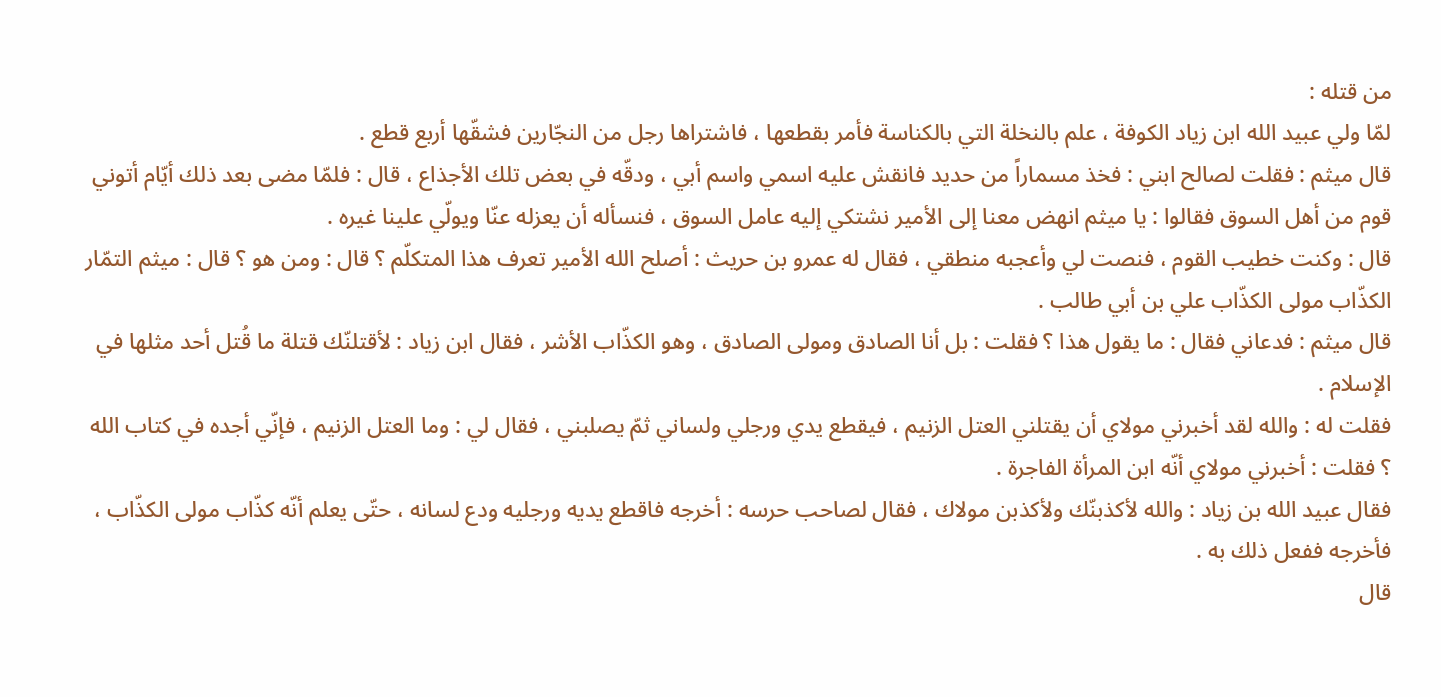من قتله :
لمّا ولي عبيد الله ابن زياد الكوفة ، علم بالنخلة التي بالكناسة فأمر بقطعها ، فاشتراها رجل من النجّارين فشقّها أربع قطع .
قال ميثم : فقلت لصالح ابني : فخذ مسماراً من حديد فانقش عليه اسمي واسم أبي ، ودقّه في بعض تلك الأجذاع ، قال : فلمّا مضى بعد ذلك أيّام أتوني قوم من أهل السوق فقالوا : يا ميثم انهض معنا إلى الأمير نشتكي إليه عامل السوق ، فنسأله أن يعزله عنّا ويولّي علينا غيره .
قال : وكنت خطيب القوم ، فنصت لي وأعجبه منطقي ، فقال له عمرو بن حريث : أصلح الله الأمير تعرف هذا المتكلّم ؟ قال : ومن هو ؟ قال : ميثم التمّار الكذّاب مولى الكذّاب علي بن أبي طالب .
قال ميثم : فدعاني فقال : ما يقول هذا ؟ فقلت : بل أنا الصادق ومولى الصادق ، وهو الكذّاب الأشر ، فقال ابن زياد : لأقتلنّك قتلة ما قُتل أحد مثلها في الإسلام .
فقلت له : والله لقد أخبرني مولاي أن يقتلني العتل الزنيم ، فيقطع يدي ورجلي ولساني ثمّ يصلبني ، فقال لي : وما العتل الزنيم ، فإنّي أجده في كتاب الله ؟ فقلت : أخبرني مولاي أنّه ابن المرأة الفاجرة .
فقال عبيد الله بن زياد : والله لأكذبنّك ولأكذبن مولاك ، فقال لصاحب حرسه : أخرجه فاقطع يديه ورجليه ودع لسانه ، حتّى يعلم أنّه كذّاب مولى الكذّاب ، فأخرجه ففعل ذلك به .
قال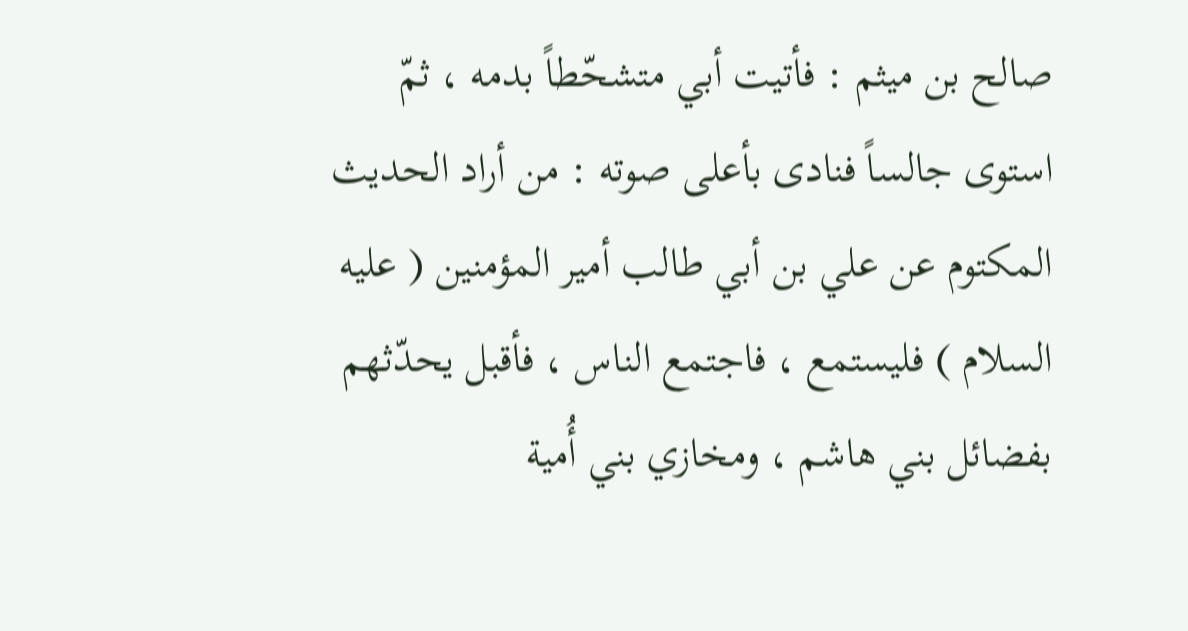صالح بن ميثم : فأتيت أبي متشحّطاً بدمه ، ثمّ استوى جالساً فنادى بأعلى صوته : من أراد الحديث المكتوم عن علي بن أبي طالب أمير المؤمنين ( عليه السلام ) فليستمع ، فاجتمع الناس ، فأقبل يحدّثهم بفضائل بني هاشم ، ومخازي بني أُمية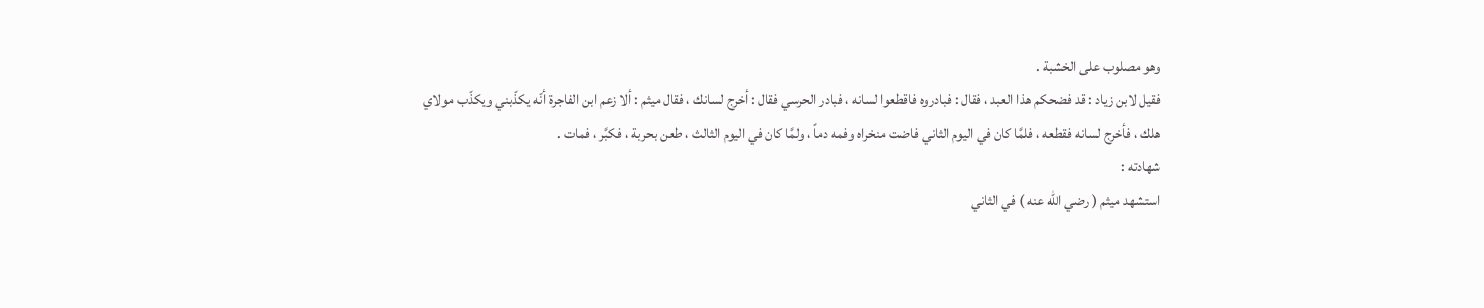وهو مصلوب على الخشبة .
فقيل لابن زياد : قد فضحكم هذا العبد ، فقال : فبادروه فاقطعوا لسانه ، فبادر الحرسي فقال : أخرج لسانك ، فقال ميثم : ألا زعم ابن الفاجرة أنّه يكذّبني ويكذّب مولاي هلك ، فأخرج لسانه فقطعه ، فلمَّا كان في اليوم الثاني فاضت منخراه وفمه دماً ، ولمَّا كان في اليوم الثالث ، طعن بحربة ، فكبَّر ، فمات .
شهادته :
استشهد ميثم ( رضي الله عنه ) في الثاني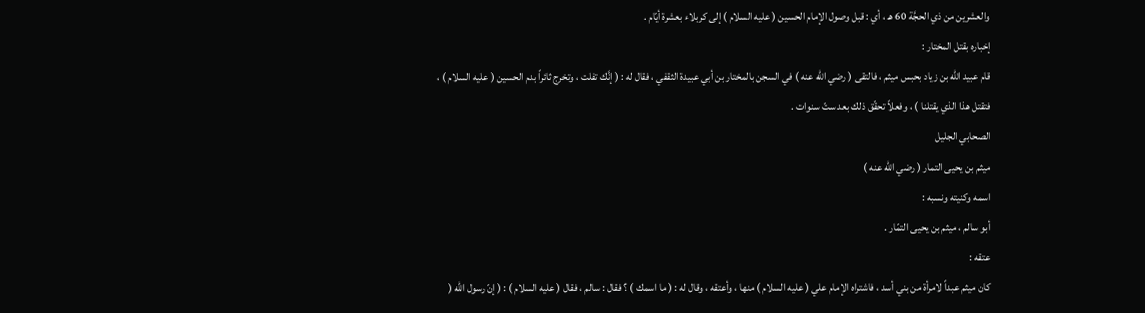والعشرين من ذي الحجَّة 60 هـ ، أي : قبل وصول الإمام الحسين ( عليه السلام ) إلى كربلاء بعشرة أيّام .
إخباره بقتل المختار :
قام عبيد الله بن زياد بحبس ميثم ، فالتقى ( رضي الله عنه ) في السجن بالمختار بن أبي عبيدة الثقفي ، فقال له : ( إنَّك تفلت ، وتخرج ثائراً بدم الحسين ( عليه السلام ) ، فتقتل هذا الذي يقتلنا ) ، وفعلاً تحقّق ذلك بعد ستّ سنوات .
الصحابي الجليل
ميثم بن يحيى التمار ( رضي الله عنه )
اسمه وكنيته ونسبه :
أبو سالم ، ميثم بن يحيى التمّار .
عتقه :
كان ميثم عبداً لامرأة من بني أسد ، فاشتراه الإمام علي ( عليه السلام ) منها ، وأعتقه ، وقال له : ( ما اسمك ) ؟ فقال : سالم ، فقال ( عليه السلام ) : ( إنّ رسول الله (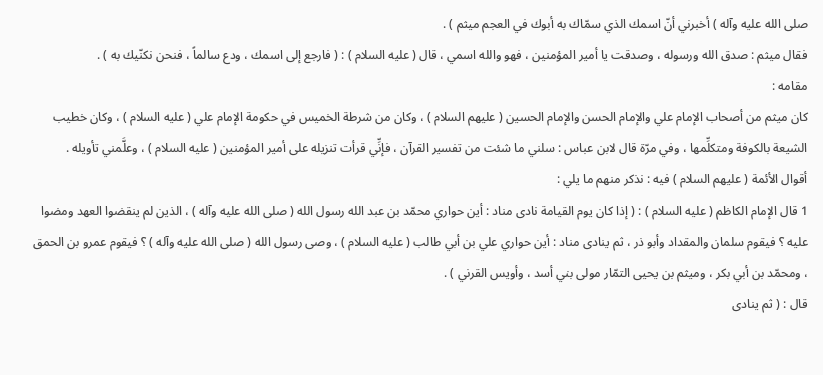صلى الله عليه وآله ) أخبرني أنّ اسمك الذي سمّاك به أبوك في العجم ميثم ) .
فقال ميثم : صدق الله ورسوله ، وصدقت يا أمير المؤمنين ، فهو والله اسمي ، قال ( عليه السلام ) : ( فارجع إلى اسمك ، ودع سالماً ، فنحن نكنّيك به ) .
مقامه :
كان ميثم من أصحاب الإمام علي والإمام الحسن والإمام الحسين ( عليهم السلام ) ، وكان من شرطة الخميس في حكومة الإمام علي ( عليه السلام ) ، وكان خطيب الشيعة بالكوفة ومتكلِّمها ، وفي مرّة قال لابن عباس : سلني ما شئت من تفسير القرآن ، فإنِّي قرأت تنزيله على أمير المؤمنين ( عليه السلام ) ، وعلَّمني تأويله .
أقوال الأئمة ( عليهم السلام ) فيه : نذكر منهم ما يلي :
1 قال الإمام الكاظم ( عليه السلام ) : ( إذا كان يوم القيامة نادى مناد : أين حواري محمّد بن عبد الله رسول الله ( صلى الله عليه وآله ) ، الذين لم ينقضوا العهد ومضوا عليه ؟ فيقوم سلمان والمقداد وأبو ذر ، ثم ينادى مناد : أين حواري علي بن أبي طالب ( عليه السلام ) ، وصى رسول الله ( صلى الله عليه وآله ) ؟ فيقوم عمرو بن الحمق ، ومحمّد بن أبي بكر ، وميثم بن يحيى التمّار مولى بني أسد ، وأويس القرني ) .
قال : ( ثم ينادى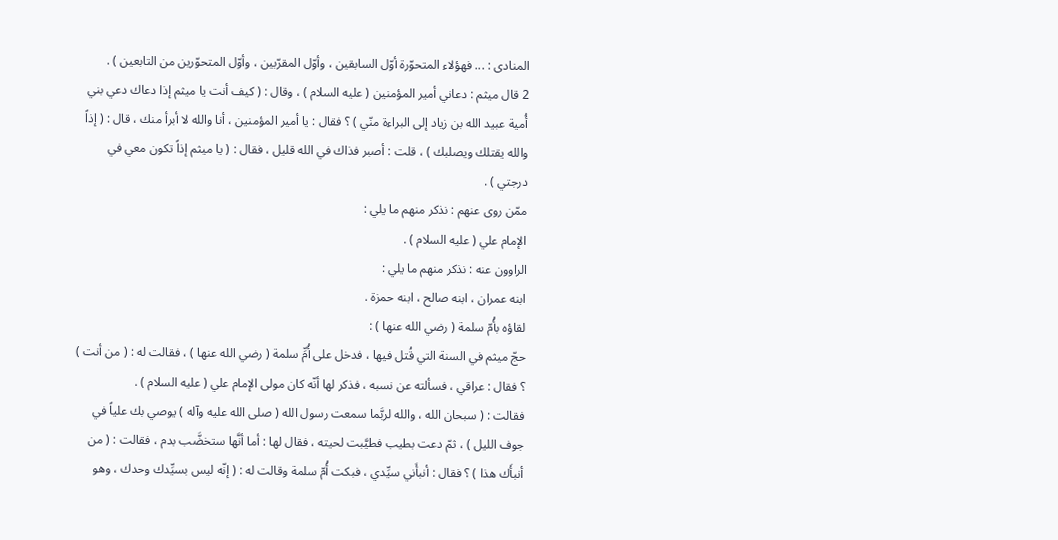المنادى : ... فهؤلاء المتحوّرة أوّل السابقين ، وأوّل المقرّبين ، وأوّل المتحوّرين من التابعين ) .
2 قال ميثم : دعاني أمير المؤمنين ( عليه السلام ) ، وقال : ( كيف أنت يا ميثم إذا دعاك دعي بني أُمية عبيد الله بن زياد إلى البراءة منّي ) ؟ فقال : يا أمير المؤمنين ، أنا والله لا أبرأ منك ، قال : ( إذاً والله يقتلك ويصلبك ) ، قلت : أصبر فذاك في الله قليل ، فقال : ( يا ميثم إذاً تكون معي في درجتي ) .
ممّن روى عنهم : نذكر منهم ما يلي :
الإمام علي ( عليه السلام ) .
الراوون عنه : نذكر منهم ما يلي :
ابنه عمران ، ابنه صالح ، ابنه حمزة .
لقاؤه بأُمّ سلمة ( رضي الله عنها ) :
حجّ ميثم في السنة التي قُتل فيها ، فدخل على أُمِّ سلمة ( رضي الله عنها ) ، فقالت له : ( من أنت ) ؟ فقال : عراقي ، فسألته عن نسبه ، فذكر لها أنّه كان مولى الإمام علي ( عليه السلام ) .
فقالت : ( سبحان الله ، والله لربَّما سمعت رسول الله ( صلى الله عليه وآله ) يوصي بك علياً في جوف الليل ) ، ثمّ دعت بطيب فطيَّبت لحيته ، فقال لها : أما أنَّها ستخضَّب بدم ، فقالت : ( من أنبأَك هذا ) ؟ فقال : أنبأَني سيِّدي ، فبكت أُمّ سلمة وقالت له : ( إنّه ليس بسيِّدك وحدك ، وهو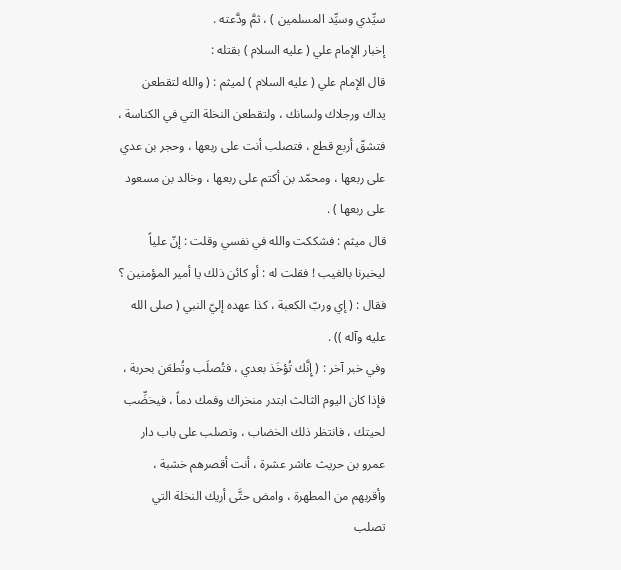سيِّدي وسيِّد المسلمين ) ، ثمَّ ودَّعته .
إخبار الإمام علي ( عليه السلام ) بقتله :
قال الإمام علي ( عليه السلام ) لميثم : ( والله لتقطعن يداك ورجلاك ولسانك ، ولتقطعن النخلة التي في الكناسة ، فتشقّ أربع قطع ، فتصلب أنت على ربعها ، وحجر بن عدي على ربعها ، ومحمّد بن أكتم على ربعها ، وخالد بن مسعود على ربعها ) .
قال ميثم : فشككت والله في نفسي وقلت : إنّ علياً ليخبرنا بالغيب ! فقلت له : أو كائن ذلك يا أمير المؤمنين ؟ فقال : ( إي وربّ الكعبة ، كذا عهده إليّ النبي ( صلى الله عليه وآله )) .
وفي خبر آخر : ( إِنَّك تُؤخَذ بعدي ، فتُصلَب وتُطعَن بحربة ، فإذا كان اليوم الثالث ابتدر منخراك وفمك دماً ، فيخضِّب لحيتك ، فانتظر ذلك الخضاب ، وتصلب على باب دار عمرو بن حريث عاشر عشرة ، أنت أقصرهم خشبة ، وأقربهم من المطهرة ، وامض حتَّى أريك النخلة التي تصلب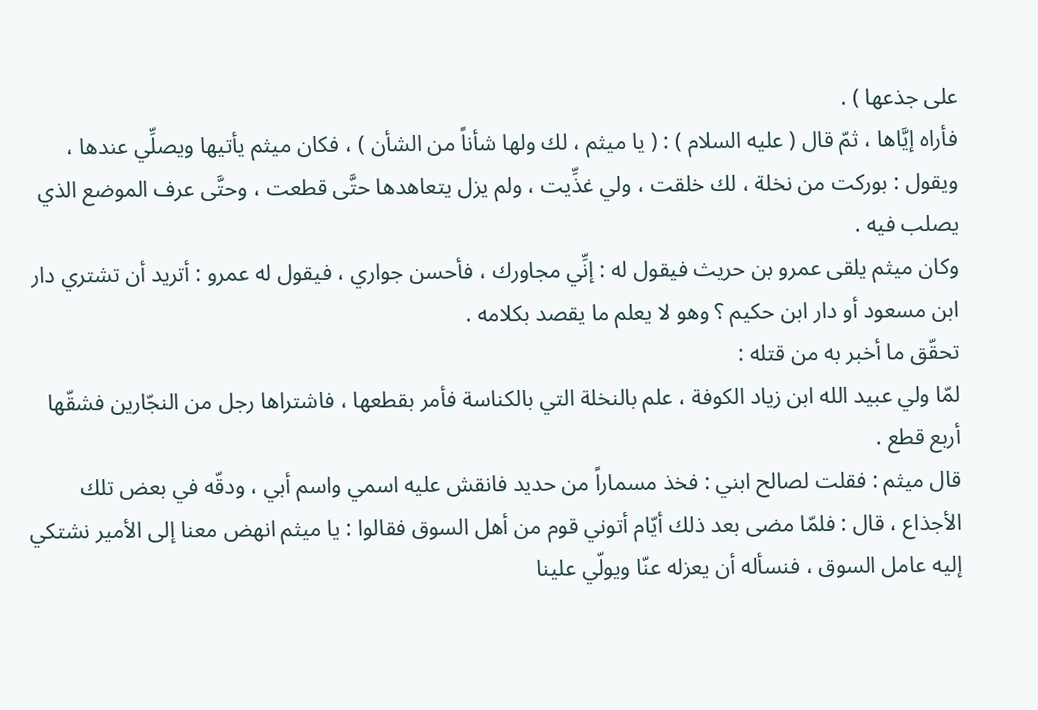على جذعها ) .
فأراه إيَّاها ، ثمّ قال ( عليه السلام ) : ( يا ميثم ، لك ولها شأناً من الشأن ) ، فكان ميثم يأتيها ويصلِّي عندها ، ويقول : بوركت من نخلة ، لك خلقت ، ولي غذِّيت ، ولم يزل يتعاهدها حتَّى قطعت ، وحتَّى عرف الموضع الذي يصلب فيه .
وكان ميثم يلقى عمرو بن حريث فيقول له : إنِّي مجاورك ، فأحسن جواري ، فيقول له عمرو : أتريد أن تشتري دار ابن مسعود أو دار ابن حكيم ؟ وهو لا يعلم ما يقصد بكلامه .
تحقّق ما أخبر به من قتله :
لمّا ولي عبيد الله ابن زياد الكوفة ، علم بالنخلة التي بالكناسة فأمر بقطعها ، فاشتراها رجل من النجّارين فشقّها أربع قطع .
قال ميثم : فقلت لصالح ابني : فخذ مسماراً من حديد فانقش عليه اسمي واسم أبي ، ودقّه في بعض تلك الأجذاع ، قال : فلمّا مضى بعد ذلك أيّام أتوني قوم من أهل السوق فقالوا : يا ميثم انهض معنا إلى الأمير نشتكي إليه عامل السوق ، فنسأله أن يعزله عنّا ويولّي علينا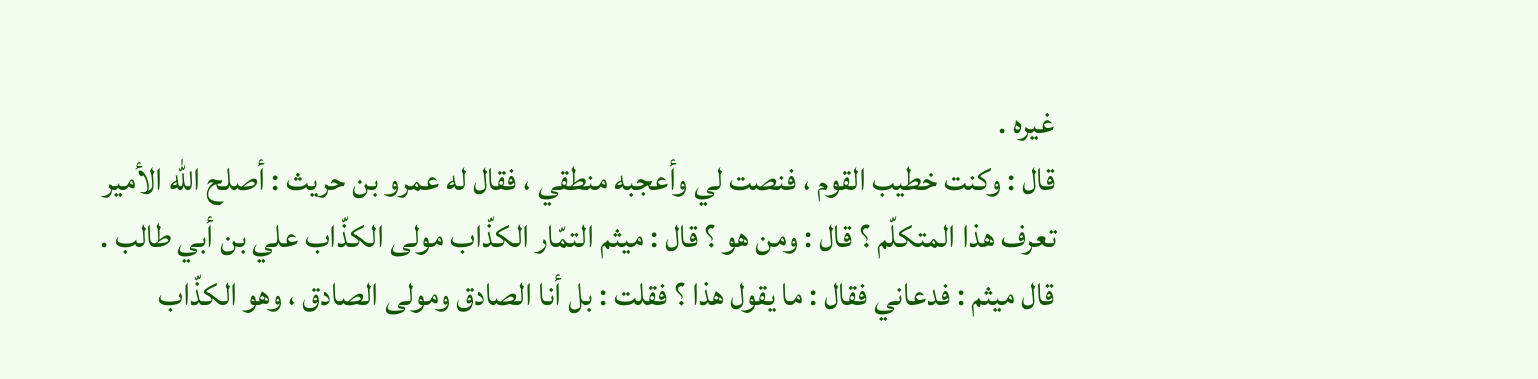غيره .
قال : وكنت خطيب القوم ، فنصت لي وأعجبه منطقي ، فقال له عمرو بن حريث : أصلح الله الأمير تعرف هذا المتكلّم ؟ قال : ومن هو ؟ قال : ميثم التمّار الكذّاب مولى الكذّاب علي بن أبي طالب .
قال ميثم : فدعاني فقال : ما يقول هذا ؟ فقلت : بل أنا الصادق ومولى الصادق ، وهو الكذّاب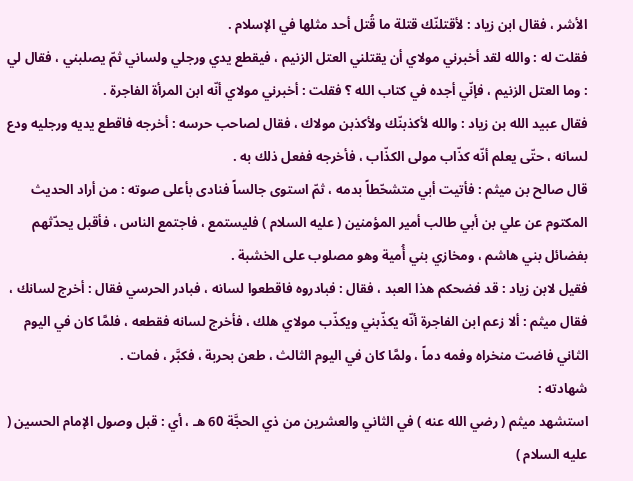الأشر ، فقال ابن زياد : لأقتلنّك قتلة ما قُتل أحد مثلها في الإسلام .
فقلت له : والله لقد أخبرني مولاي أن يقتلني العتل الزنيم ، فيقطع يدي ورجلي ولساني ثمّ يصلبني ، فقال لي : وما العتل الزنيم ، فإنّي أجده في كتاب الله ؟ فقلت : أخبرني مولاي أنّه ابن المرأة الفاجرة .
فقال عبيد الله بن زياد : والله لأكذبنّك ولأكذبن مولاك ، فقال لصاحب حرسه : أخرجه فاقطع يديه ورجليه ودع لسانه ، حتّى يعلم أنّه كذّاب مولى الكذّاب ، فأخرجه ففعل ذلك به .
قال صالح بن ميثم : فأتيت أبي متشحّطاً بدمه ، ثمّ استوى جالساً فنادى بأعلى صوته : من أراد الحديث المكتوم عن علي بن أبي طالب أمير المؤمنين ( عليه السلام ) فليستمع ، فاجتمع الناس ، فأقبل يحدّثهم بفضائل بني هاشم ، ومخازي بني أُمية وهو مصلوب على الخشبة .
فقيل لابن زياد : قد فضحكم هذا العبد ، فقال : فبادروه فاقطعوا لسانه ، فبادر الحرسي فقال : أخرج لسانك ، فقال ميثم : ألا زعم ابن الفاجرة أنّه يكذّبني ويكذّب مولاي هلك ، فأخرج لسانه فقطعه ، فلمَّا كان في اليوم الثاني فاضت منخراه وفمه دماً ، ولمَّا كان في اليوم الثالث ، طعن بحربة ، فكبَّر ، فمات .
شهادته :
استشهد ميثم ( رضي الله عنه ) في الثاني والعشرين من ذي الحجَّة 60 هـ ، أي : قبل وصول الإمام الحسين ( عليه السلام )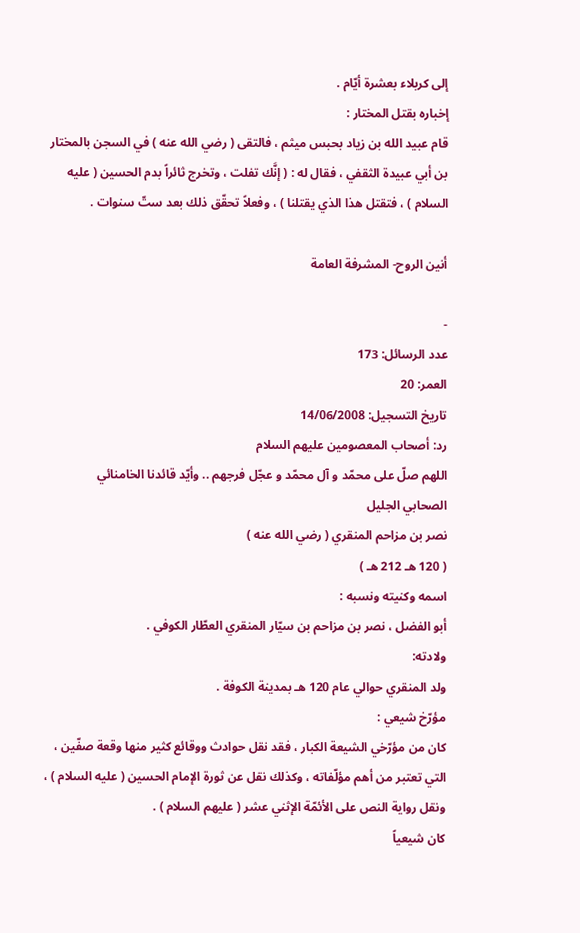إلى كربلاء بعشرة أيّام .
إخباره بقتل المختار :
قام عبيد الله بن زياد بحبس ميثم ، فالتقى ( رضي الله عنه ) في السجن بالمختار بن أبي عبيدة الثقفي ، فقال له : ( إنَّك تفلت ، وتخرج ثائراً بدم الحسين ( عليه السلام ) ، فتقتل هذا الذي يقتلنا ) ، وفعلاً تحقّق ذلك بعد ستّ سنوات .

أنين الروح- المشرفة العامة

-
عدد الرسائل: 173
العمر: 20
تاريخ التسجيل: 14/06/2008
رد: أصحاب المعصومين عليهم السلام
اللهم صلّ على محمّد و آل محمّد و عجّل فرجهم .. وأيّد قائدنا الخامنائي
الصحابي الجليل
نصر بن مزاحم المنقري ( رضي الله عنه )
( 120 هـ 212 هـ )
اسمه وكنيته ونسبه :
أبو الفضل ، نصر بن مزاحم بن سيّار المنقري العطّار الكوفي .
ولادته:
ولد المنقري حوالي عام 120 هـ بمدينة الكوفة .
مؤرّخ شيعي :
كان من مؤرّخي الشيعة الكبار ، فقد نقل حوادث ووقائع كثير منها وقعة صفّين ، التي تعتبر من أهم مؤلّفاته ، وكذلك نقل عن ثورة الإمام الحسين ( عليه السلام ) ، ونقل رواية النص على الأئمّة الإثني عشر ( عليهم السلام ) .
كان شيعياً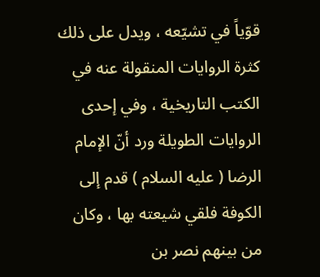قوّياً في تشيّعه ، ويدل على ذلك كثرة الروايات المنقولة عنه في الكتب التاريخية ، وفي إحدى الروايات الطويلة ورد أنّ الإمام الرضا ( عليه السلام ) قدم إلى الكوفة فلقي شيعته بها ، وكان من بينهم نصر بن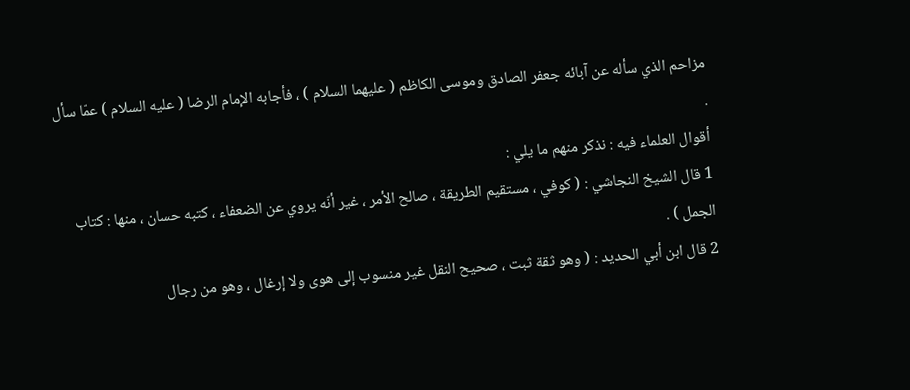مزاحم الذي سأله عن آبائه جعفر الصادق وموسى الكاظم ( عليهما السلام ) ، فأجابه الإمام الرضا ( عليه السلام ) عمّا سأل .
أقوال العلماء فيه : نذكر منهم ما يلي :
1 قال الشيخ النجاشي : ( كوفي ، مستقيم الطريقة ، صالح الأمر ، غير أنّه يروي عن الضعفاء ، كتبه حسان ، منها : كتاب الجمل ) .
2 قال ابن أبي الحديد : ( وهو ثقة ثبت ، صحيح النقل غير منسوب إلى هوى ولا إرغال ، وهو من رجال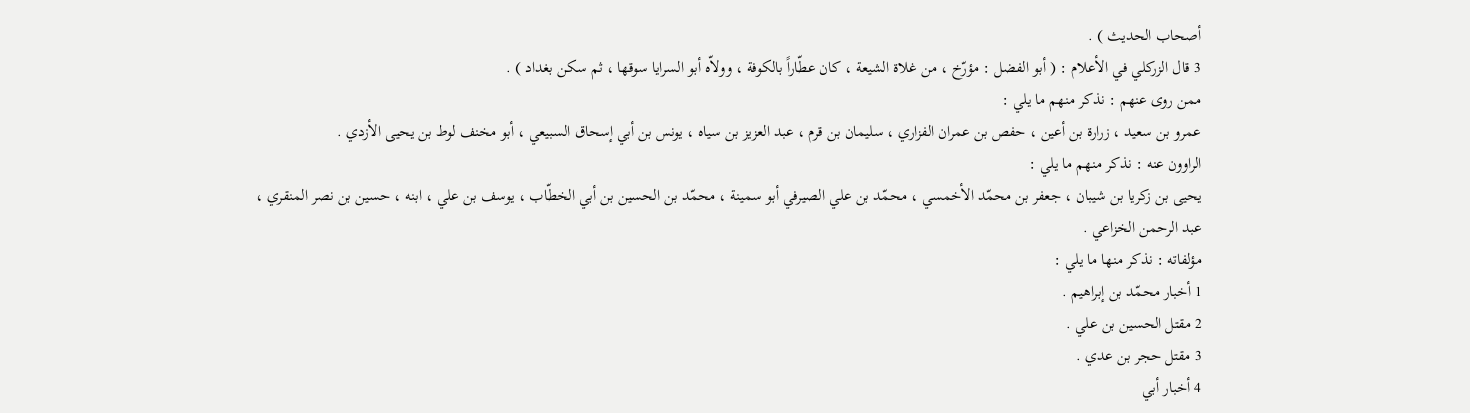أصحاب الحديث ) .
3 قال الزركلي في الأعلام : ( أبو الفضل : مؤرّخ ، من غلاة الشيعة ، كان عطّاراً بالكوفة ، وولاّه أبو السرايا سوقها ، ثم سكن بغداد ) .
ممن روى عنهم : نذكر منهم ما يلي :
عمرو بن سعيد ، زرارة بن أعين ، حفص بن عمران الفزاري ، سليمان بن قرم ، عبد العزيز بن سياه ، يونس بن أبي إسحاق السبيعي ، أبو مخنف لوط بن يحيى الأزدي .
الراوون عنه : نذكر منهم ما يلي :
يحيى بن زكريا بن شيبان ، جعفر بن محمّد الأخمسي ، محمّد بن علي الصيرفي أبو سمينة ، محمّد بن الحسين بن أبي الخطّاب ، يوسف بن علي ، ابنه ، حسين بن نصر المنقري ، عبد الرحمن الخزاعي .
مؤلفاته : نذكر منها ما يلي :
1 أخبار محمّد بن إبراهيم .
2 مقتل الحسين بن علي .
3 مقتل حجر بن عدي .
4 أخبار أبي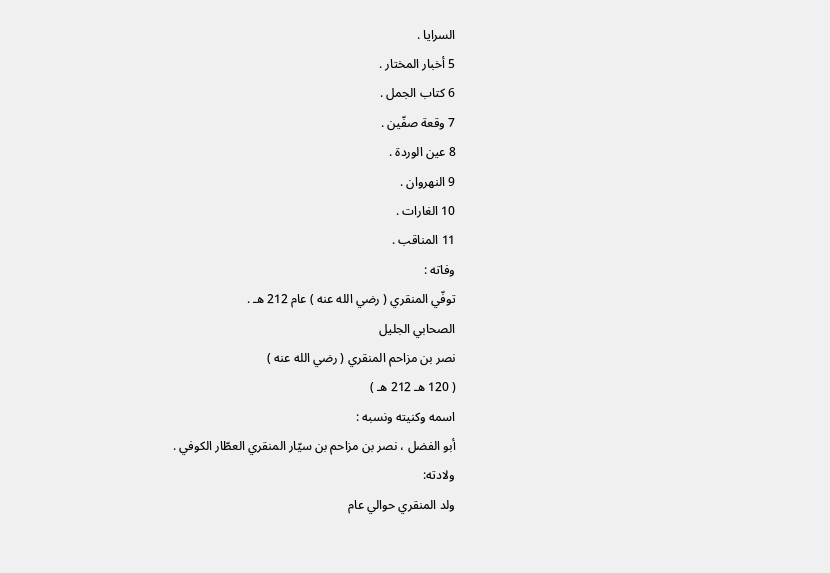السرايا .
5 أخبار المختار .
6 كتاب الجمل .
7 وقعة صفّين .
8 عين الوردة .
9 النهروان .
10 الغارات .
11 المناقب .
وفاته :
توفّي المنقري ( رضي الله عنه ) عام 212 هـ .
الصحابي الجليل
نصر بن مزاحم المنقري ( رضي الله عنه )
( 120 هـ 212 هـ )
اسمه وكنيته ونسبه :
أبو الفضل ، نصر بن مزاحم بن سيّار المنقري العطّار الكوفي .
ولادته:
ولد المنقري حوالي عام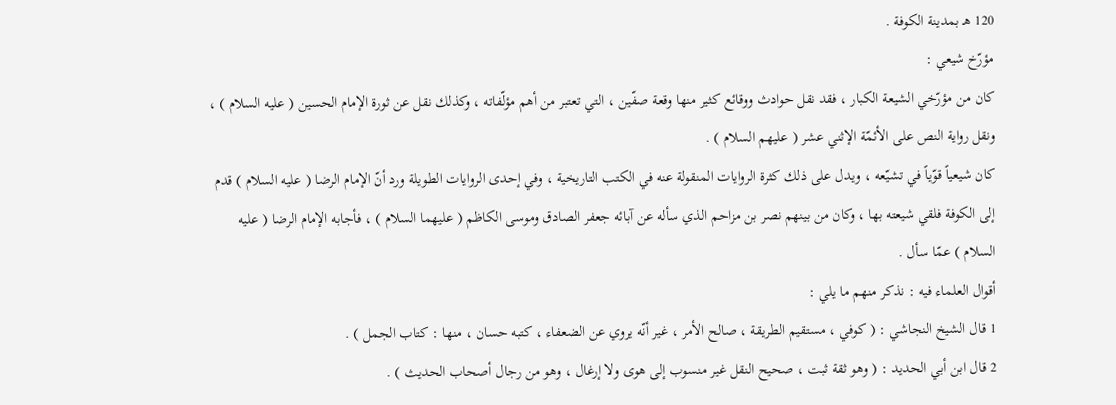120 هـ بمدينة الكوفة .
مؤرّخ شيعي :
كان من مؤرّخي الشيعة الكبار ، فقد نقل حوادث ووقائع كثير منها وقعة صفّين ، التي تعتبر من أهم مؤلّفاته ، وكذلك نقل عن ثورة الإمام الحسين ( عليه السلام ) ، ونقل رواية النص على الأئمّة الإثني عشر ( عليهم السلام ) .
كان شيعياً قوّياً في تشيّعه ، ويدل على ذلك كثرة الروايات المنقولة عنه في الكتب التاريخية ، وفي إحدى الروايات الطويلة ورد أنّ الإمام الرضا ( عليه السلام ) قدم إلى الكوفة فلقي شيعته بها ، وكان من بينهم نصر بن مزاحم الذي سأله عن آبائه جعفر الصادق وموسى الكاظم ( عليهما السلام ) ، فأجابه الإمام الرضا ( عليه السلام ) عمّا سأل .
أقوال العلماء فيه : نذكر منهم ما يلي :
1 قال الشيخ النجاشي : ( كوفي ، مستقيم الطريقة ، صالح الأمر ، غير أنّه يروي عن الضعفاء ، كتبه حسان ، منها : كتاب الجمل ) .
2 قال ابن أبي الحديد : ( وهو ثقة ثبت ، صحيح النقل غير منسوب إلى هوى ولا إرغال ، وهو من رجال أصحاب الحديث ) .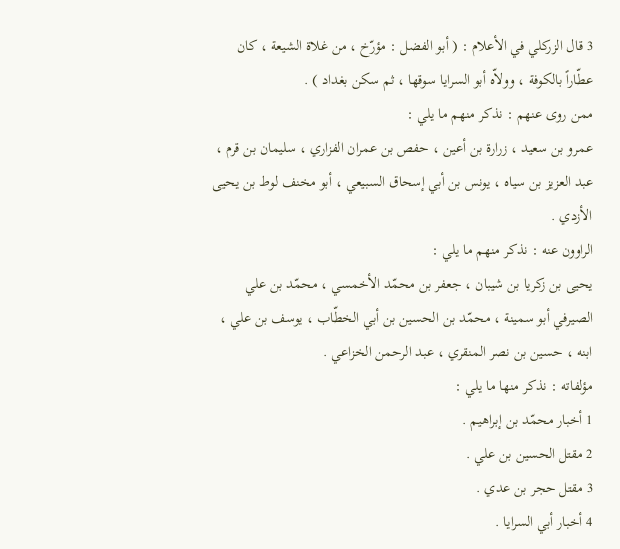3 قال الزركلي في الأعلام : ( أبو الفضل : مؤرّخ ، من غلاة الشيعة ، كان عطّاراً بالكوفة ، وولاّه أبو السرايا سوقها ، ثم سكن بغداد ) .
ممن روى عنهم : نذكر منهم ما يلي :
عمرو بن سعيد ، زرارة بن أعين ، حفص بن عمران الفزاري ، سليمان بن قرم ، عبد العزيز بن سياه ، يونس بن أبي إسحاق السبيعي ، أبو مخنف لوط بن يحيى الأزدي .
الراوون عنه : نذكر منهم ما يلي :
يحيى بن زكريا بن شيبان ، جعفر بن محمّد الأخمسي ، محمّد بن علي الصيرفي أبو سمينة ، محمّد بن الحسين بن أبي الخطّاب ، يوسف بن علي ، ابنه ، حسين بن نصر المنقري ، عبد الرحمن الخزاعي .
مؤلفاته : نذكر منها ما يلي :
1 أخبار محمّد بن إبراهيم .
2 مقتل الحسين بن علي .
3 مقتل حجر بن عدي .
4 أخبار أبي السرايا .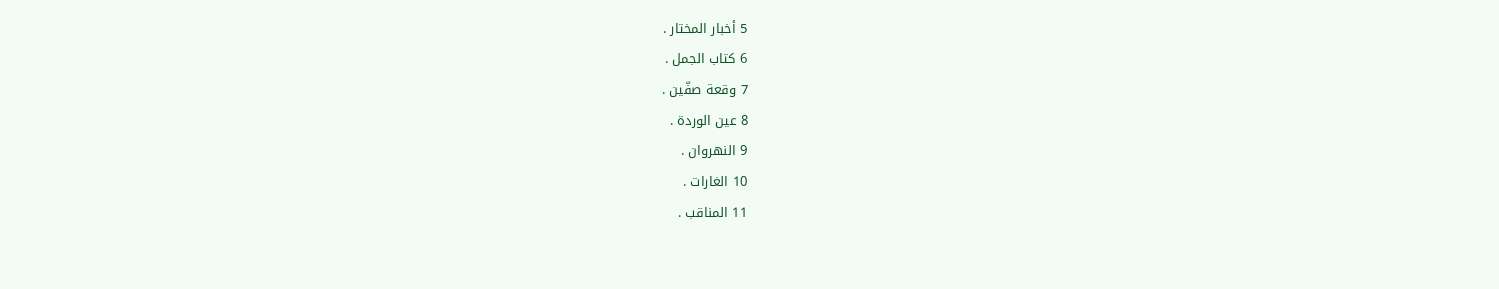5 أخبار المختار .
6 كتاب الجمل .
7 وقعة صفّين .
8 عين الوردة .
9 النهروان .
10 الغارات .
11 المناقب .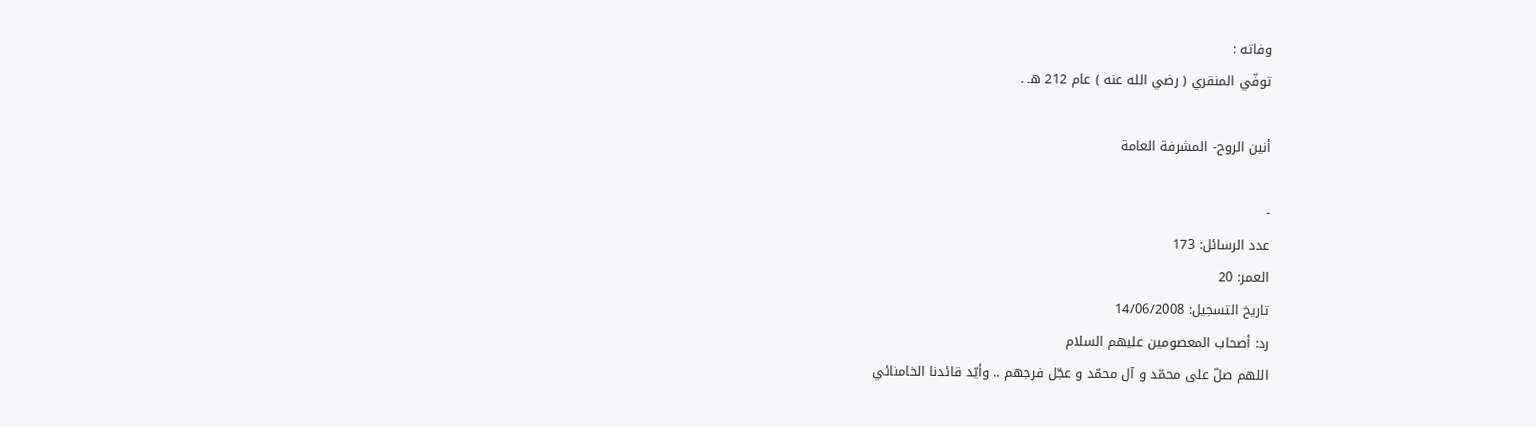وفاته :
توفّي المنقري ( رضي الله عنه ) عام 212 هـ .

أنين الروح- المشرفة العامة

-
عدد الرسائل: 173
العمر: 20
تاريخ التسجيل: 14/06/2008
رد: أصحاب المعصومين عليهم السلام
اللهم صلّ على محمّد و آل محمّد و عجّل فرجهم .. وأيّد قائدنا الخامنائي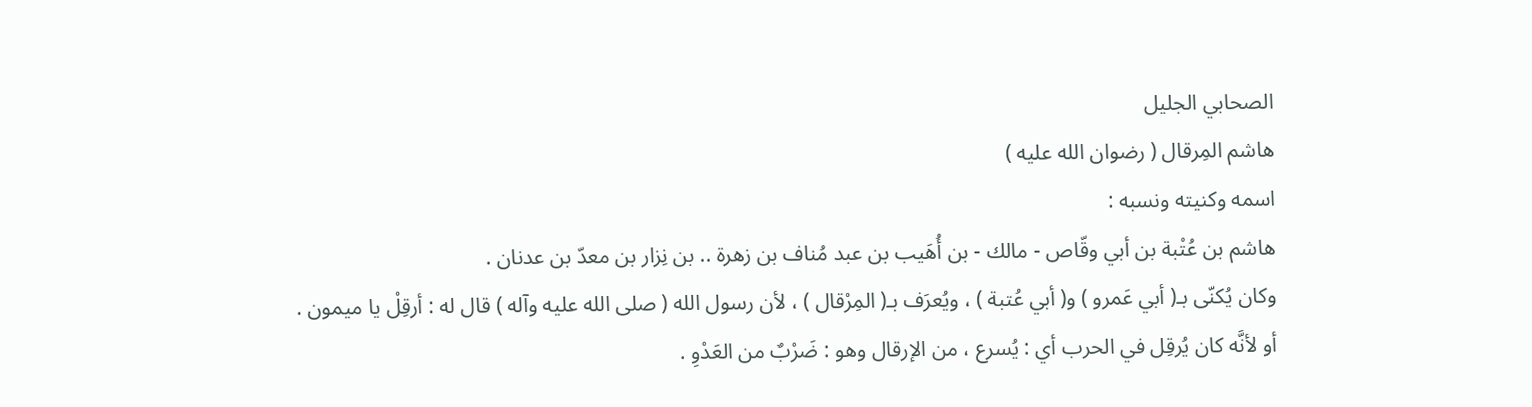الصحابي الجليل
هاشم المِرقال ( رضوان الله عليه )
اسمه وكنيته ونسبه :
هاشم بن عُتْبة بن أبي وقّاص - مالك - بن أُهَيب بن عبد مُناف بن زهرة .. بن نِزار بن معدّ بن عدنان .
وكان يُكنّى بـ( أبي عَمرو ) و( أبي عُتبة ) ، ويُعرَف بـ( المِرْقال ) ، لأن رسول الله ( صلى الله عليه وآله ) قال له : أرقِلْ يا ميمون .
أو لأنَّه كان يُرقِل في الحرب أي : يُسرع ، من الإرقال وهو : ضَرْبٌ من العَدْوِ .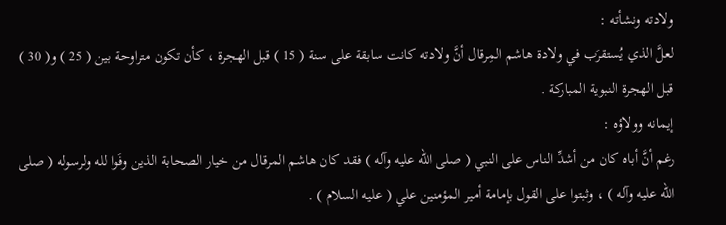ولادته ونشأته :
لعلَّ الذي يُستقرَب في ولادة هاشم المِرقال أنَّ ولادته كانت سابقة على سنة ( 15 ) قبل الهجرة ، كأن تكون متراوحة بين ( 25 ) و( 30 ) قبل الهجرة النبوية المباركة .
إيمانه وولاؤه :
رغم أنَّ أباه كان من أشدِّ الناس على النبي ( صلى الله عليه وآله ) فقد كان هاشم المرقال من خيار الصحابة الذين وفَوا لله ولرسوله ( صلى الله عليه وآله ) ، وثبتوا على القول بإمامة أمير المؤمنين علي ( عليه السلام ) .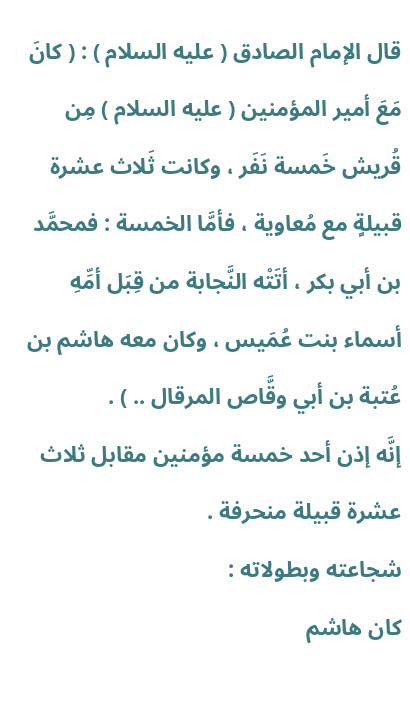قال الإمام الصادق ( عليه السلام ) : ( كانَ مَعَ أمير المؤمنين ( عليه السلام ) مِن قُريش خَمسة نَفَر ، وكانت ثَلاث عشرة قبيلةٍ مع مُعاوية ، فأمَّا الخمسة : فمحمَّد بن أبي بكر ، أتَتْه النَّجابة من قِبَل أمِّهِ أسماء بنت عُمَيس ، وكان معه هاشم بن عُتبة بن أبي وقَّاص المرقال .. ) .
إنَّه إذن أحد خمسة مؤمنين مقابل ثلاث عشرة قبيلة منحرفة .
شجاعته وبطولاته :
كان هاشم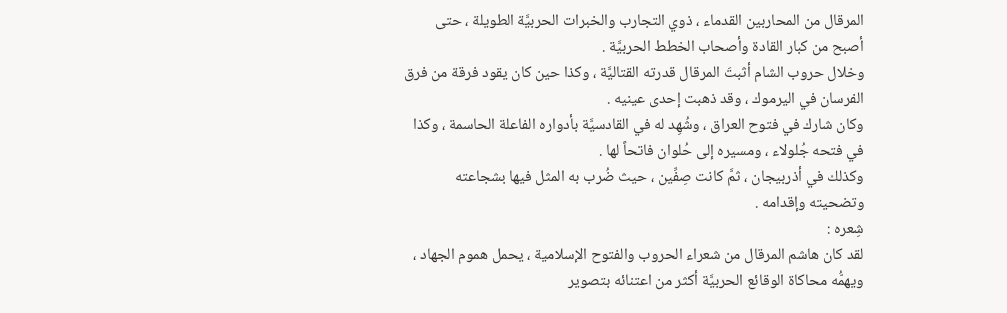المرقال من المحاربين القدماء ، ذوي التجارب والخبرات الحربيَّة الطويلة ، حتى أصبح من كبار القادة وأصحاب الخطط الحربيَّة .
وخلال حروب الشام أثبتَ المرقال قدرته القتاليَّة ، وكذا حين كان يقود فرقة من فرق الفرسان في اليرموك ، وقد ذهبت إحدى عينيه .
وكان شارك في فتوح العراق ، وشُهِد له في القادسيَّة بأدواره الفاعلة الحاسمة ، وكذا في فتحه جُلولاء ، ومسيره إلى حُلوان فاتحاً لها .
وكذلك في أذربيجان ، ثمَّ كانت صِفِّين ، حيث ضُرب به المثل فيها بشجاعته وتضحيته وإقدامه .
شِعره :
لقد كان هاشم المرقال من شعراء الحروب والفتوح الإسلامية ، يحمل هموم الجهاد ، ويهمُّه محاكاة الوقائع الحربيَّة أكثر من اعتنائه بتصوير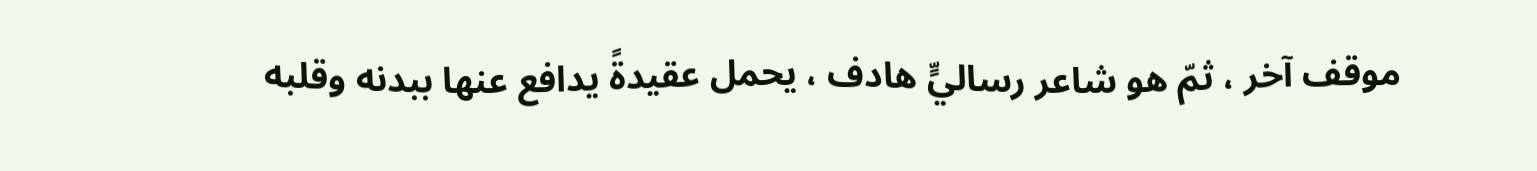موقف آخر ، ثمّ هو شاعر رساليٍّ هادف ، يحمل عقيدةً يدافع عنها ببدنه وقلبه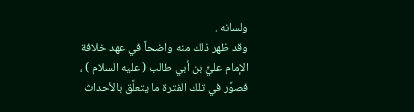ولسانه .
وقد ظهر ذلك منه واضحاً في عهد خلافة الإمام عليٍّ بن أبي طالب ( عليه السلام ) ، فصوَّر في تلك الفترة ما يتعلَّق بالأحداث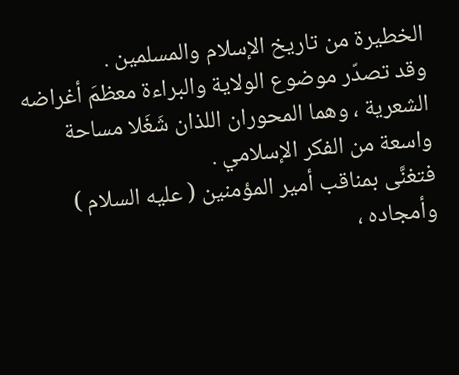الخطيرة من تاريخ الإسلام والمسلمين .
وقد تصدّر موضوع الولاية والبراءة معظمَ أغراضه الشعرية ، وهما المحوران اللذان شَغَلا مساحة واسعة من الفكر الإسلامي .
فتغنَّى بمناقب أمير المؤمنين ( عليه السلام ) وأمجاده ،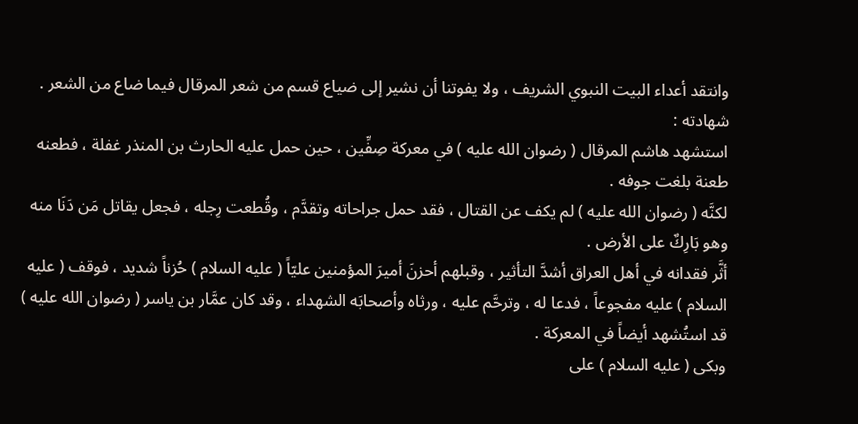وانتقد أعداء البيت النبوي الشريف ، ولا يفوتنا أن نشير إلى ضياع قسم من شعر المرقال فيما ضاع من الشعر .
شهادته :
استشهد هاشم المرقال ( رضوان الله عليه ) في معركة صِفِّين ، حين حمل عليه الحارث بن المنذر غفلة ، فطعنه طعنة بلغت جوفه .
لكنَّه ( رضوان الله عليه ) لم يكف عن القتال ، فقد حمل جراحاته وتقدَّم ، وقُطعت رِجله ، فجعل يقاتل مَن دَنَا منه وهو بَارِكٌ على الأرض .
أثَّر فقدانه في أهل العراق أشدَّ التأثير ، وقبلهم أحزنَ أميرَ المؤمنين عليّاً ( عليه السلام ) حُزناً شديد ، فوقف ( عليه السلام ) عليه مفجوعاً ، فدعا له ، وترحَّم عليه ، ورثاه وأصحابَه الشهداء ، وقد كان عمَّار بن ياسر ( رضوان الله عليه ) قد استُشهد أيضاً في المعركة .
وبكى ( عليه السلام ) على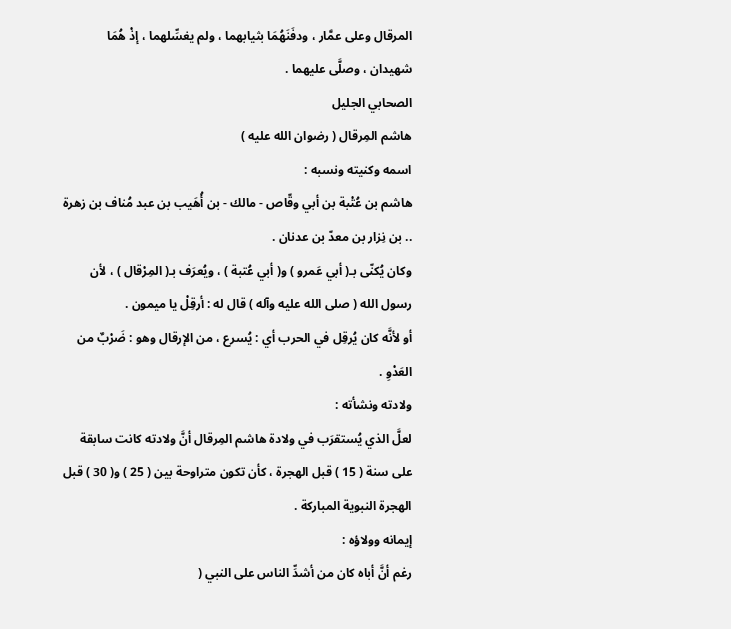المرقال وعلى عمَّار ، ودفَنَهُمَا بثيابهما ، ولم يغسِّلهما ، إذْ هُمَا شهيدان ، وصلَّى عليهما .
الصحابي الجليل
هاشم المِرقال ( رضوان الله عليه )
اسمه وكنيته ونسبه :
هاشم بن عُتْبة بن أبي وقّاص - مالك - بن أُهَيب بن عبد مُناف بن زهرة .. بن نِزار بن معدّ بن عدنان .
وكان يُكنّى بـ( أبي عَمرو ) و( أبي عُتبة ) ، ويُعرَف بـ( المِرْقال ) ، لأن رسول الله ( صلى الله عليه وآله ) قال له : أرقِلْ يا ميمون .
أو لأنَّه كان يُرقِل في الحرب أي : يُسرع ، من الإرقال وهو : ضَرْبٌ من العَدْوِ .
ولادته ونشأته :
لعلَّ الذي يُستقرَب في ولادة هاشم المِرقال أنَّ ولادته كانت سابقة على سنة ( 15 ) قبل الهجرة ، كأن تكون متراوحة بين ( 25 ) و( 30 ) قبل الهجرة النبوية المباركة .
إيمانه وولاؤه :
رغم أنَّ أباه كان من أشدِّ الناس على النبي (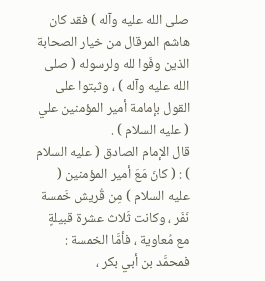صلى الله عليه وآله ) فقد كان هاشم المرقال من خيار الصحابة الذين وفَوا لله ولرسوله ( صلى الله عليه وآله ) ، وثبتوا على القول بإمامة أمير المؤمنين علي ( عليه السلام ) .
قال الإمام الصادق ( عليه السلام ) : ( كانَ مَعَ أمير المؤمنين ( عليه السلام ) مِن قُريش خَمسة نَفَر ، وكانت ثَلاث عشرة قبيلةٍ مع مُعاوية ، فأمَّا الخمسة : فمحمَّد بن أبي بكر ،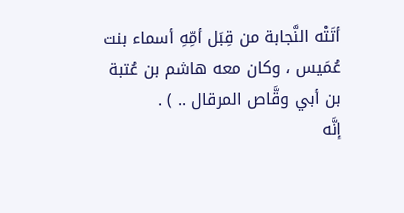أتَتْه النَّجابة من قِبَل أمِّهِ أسماء بنت عُمَيس ، وكان معه هاشم بن عُتبة بن أبي وقَّاص المرقال .. ) .
إنَّه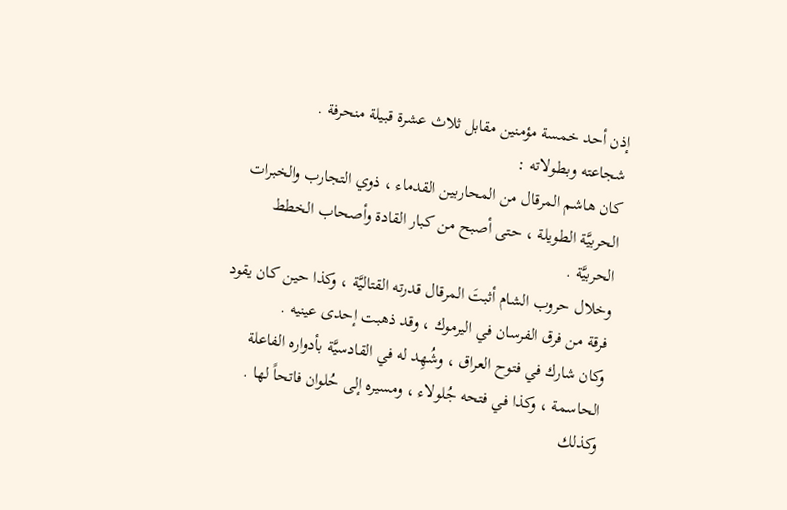إذن أحد خمسة مؤمنين مقابل ثلاث عشرة قبيلة منحرفة .
شجاعته وبطولاته :
كان هاشم المرقال من المحاربين القدماء ، ذوي التجارب والخبرات الحربيَّة الطويلة ، حتى أصبح من كبار القادة وأصحاب الخطط الحربيَّة .
وخلال حروب الشام أثبتَ المرقال قدرته القتاليَّة ، وكذا حين كان يقود فرقة من فرق الفرسان في اليرموك ، وقد ذهبت إحدى عينيه .
وكان شارك في فتوح العراق ، وشُهِد له في القادسيَّة بأدواره الفاعلة الحاسمة ، وكذا في فتحه جُلولاء ، ومسيره إلى حُلوان فاتحاً لها .
وكذلك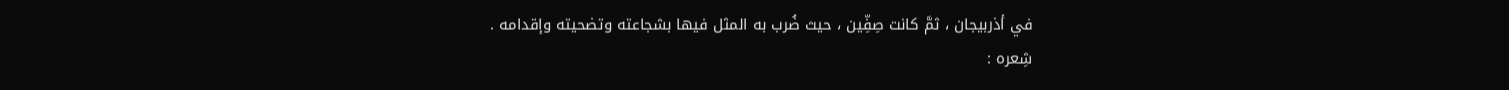في أذربيجان ، ثمَّ كانت صِفِّين ، حيث ضُرب به المثل فيها بشجاعته وتضحيته وإقدامه .
شِعره :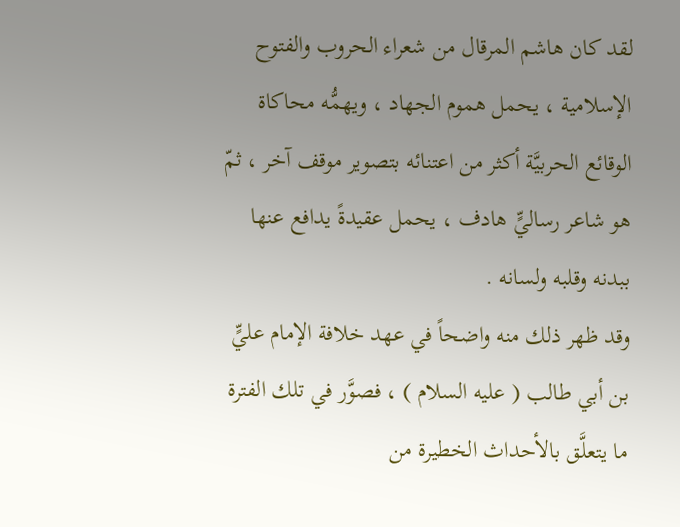لقد كان هاشم المرقال من شعراء الحروب والفتوح الإسلامية ، يحمل هموم الجهاد ، ويهمُّه محاكاة الوقائع الحربيَّة أكثر من اعتنائه بتصوير موقف آخر ، ثمّ هو شاعر رساليٍّ هادف ، يحمل عقيدةً يدافع عنها ببدنه وقلبه ولسانه .
وقد ظهر ذلك منه واضحاً في عهد خلافة الإمام عليٍّ بن أبي طالب ( عليه السلام ) ، فصوَّر في تلك الفترة ما يتعلَّق بالأحداث الخطيرة من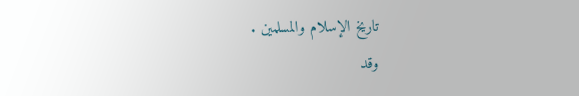تاريخ الإسلام والمسلمين .
وقد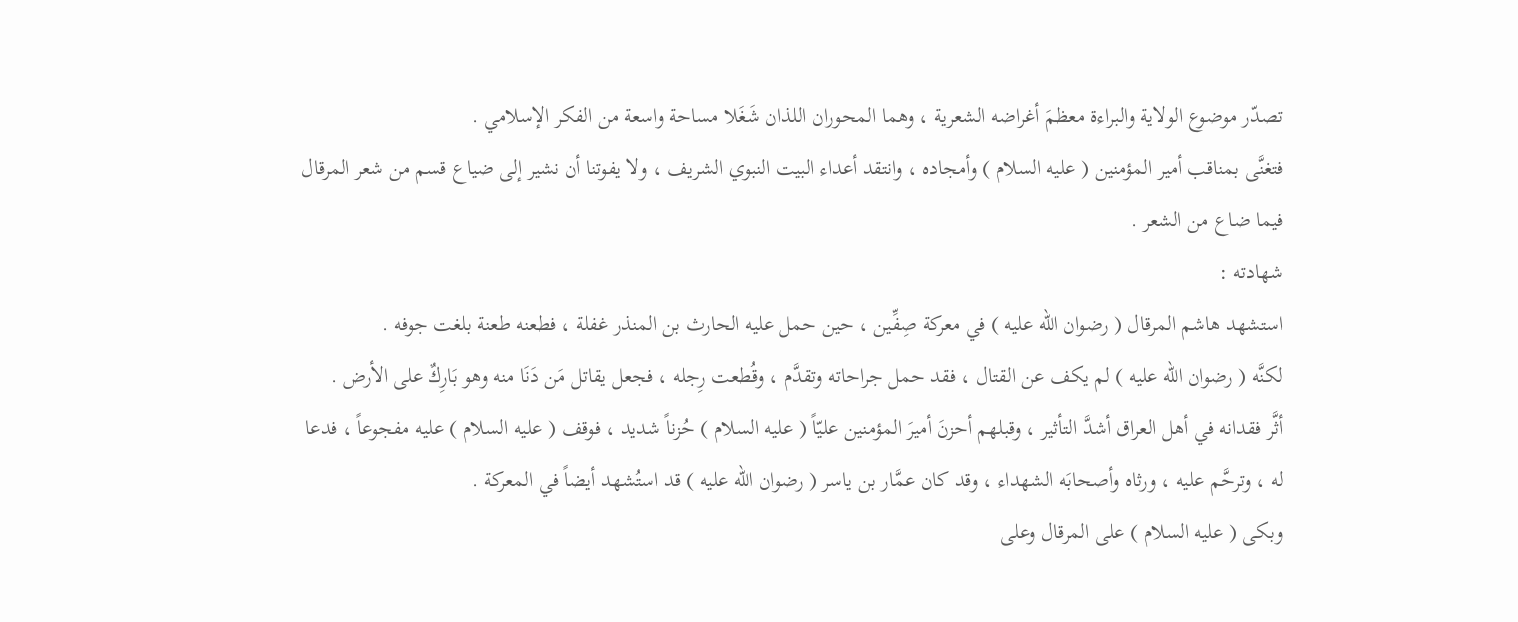تصدّر موضوع الولاية والبراءة معظمَ أغراضه الشعرية ، وهما المحوران اللذان شَغَلا مساحة واسعة من الفكر الإسلامي .
فتغنَّى بمناقب أمير المؤمنين ( عليه السلام ) وأمجاده ، وانتقد أعداء البيت النبوي الشريف ، ولا يفوتنا أن نشير إلى ضياع قسم من شعر المرقال فيما ضاع من الشعر .
شهادته :
استشهد هاشم المرقال ( رضوان الله عليه ) في معركة صِفِّين ، حين حمل عليه الحارث بن المنذر غفلة ، فطعنه طعنة بلغت جوفه .
لكنَّه ( رضوان الله عليه ) لم يكف عن القتال ، فقد حمل جراحاته وتقدَّم ، وقُطعت رِجله ، فجعل يقاتل مَن دَنَا منه وهو بَارِكٌ على الأرض .
أثَّر فقدانه في أهل العراق أشدَّ التأثير ، وقبلهم أحزنَ أميرَ المؤمنين عليّاً ( عليه السلام ) حُزناً شديد ، فوقف ( عليه السلام ) عليه مفجوعاً ، فدعا له ، وترحَّم عليه ، ورثاه وأصحابَه الشهداء ، وقد كان عمَّار بن ياسر ( رضوان الله عليه ) قد استُشهد أيضاً في المعركة .
وبكى ( عليه السلام ) على المرقال وعلى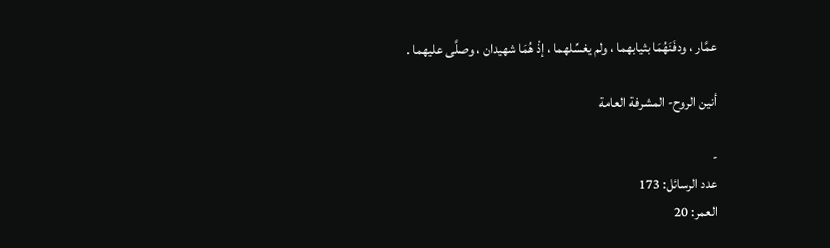عمَّار ، ودفَنَهُمَا بثيابهما ، ولم يغسِّلهما ، إذْ هُمَا شهيدان ، وصلَّى عليهما .

أنين الروح- المشرفة العامة

-
عدد الرسائل: 173
العمر: 20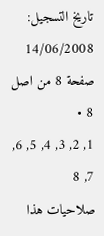تاريخ التسجيل: 14/06/2008
صفحة 8 من اصل 8 •
1, 2, 3, 4, 5, 6, 7, 8
صلاحيات هذا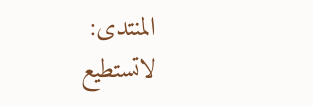المنتدى:
لاتستطيع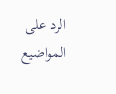الرد على المواضيع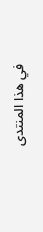في هذا المنتدى